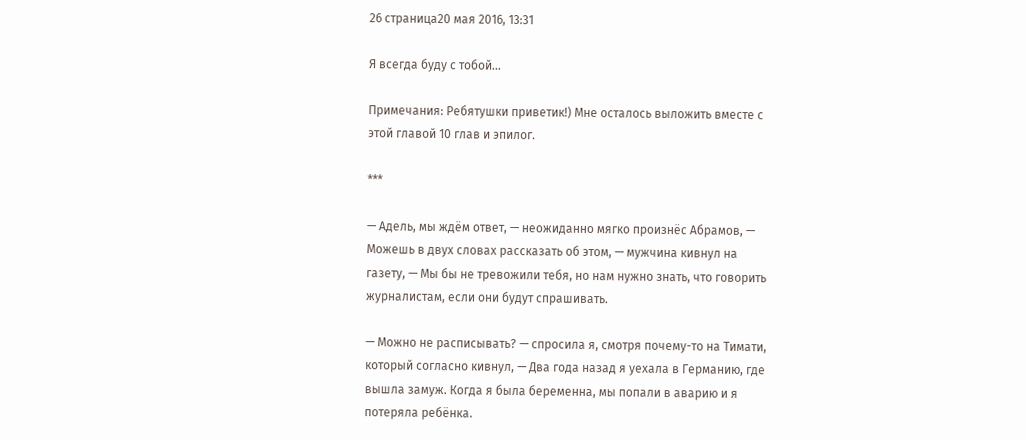26 страница20 мая 2016, 13:31

Я всегда буду с тобой...

Примечания: Ребятушки приветик!) Мне осталось выложить вместе с этой главой 10 глав и эпилог.

***

— Адель, мы ждём ответ, — неожиданно мягко произнёс Абрамов, — Можешь в двух словах рассказать об этом, — мужчина кивнул на газету, — Мы бы не тревожили тебя, но нам нужно знать, что говорить журналистам, если они будут спрашивать.

— Можно не расписывать? — спросила я, смотря почему-то на Тимати, который согласно кивнул, — Два года назад я уехала в Германию, где вышла замуж. Когда я была беременна, мы попали в аварию и я потеряла ребёнка.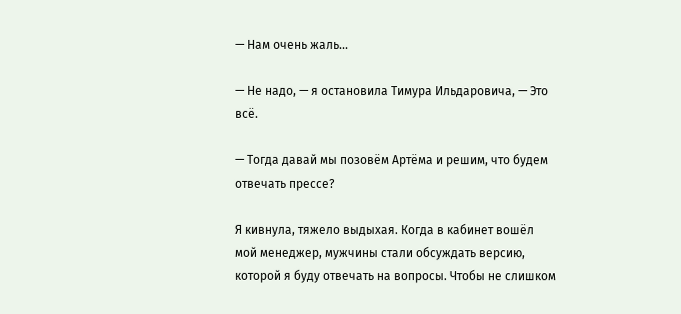— Нам очень жаль...

— Не надо, — я остановила Тимура Ильдаровича, — Это всё.

— Тогда давай мы позовём Артёма и решим, что будем отвечать прессе?

Я кивнула, тяжело выдыхая. Когда в кабинет вошёл мой менеджер, мужчины стали обсуждать версию, которой я буду отвечать на вопросы. Чтобы не слишком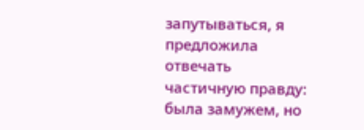запутываться, я предложила отвечать частичную правду: была замужем, но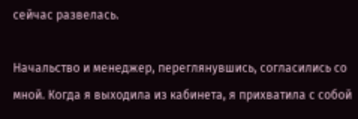сейчас развелась.

Начальство и менеджер, переглянувшись, согласились со мной. Когда я выходила из кабинета, я прихватила с собой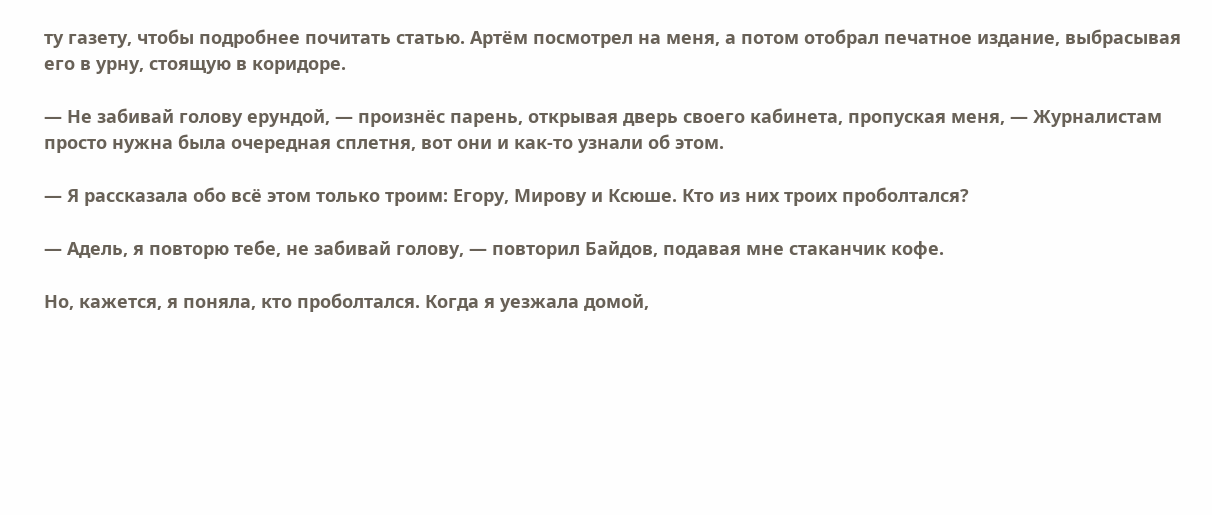ту газету, чтобы подробнее почитать статью. Артём посмотрел на меня, а потом отобрал печатное издание, выбрасывая его в урну, стоящую в коридоре.

— Не забивай голову ерундой, — произнёс парень, открывая дверь своего кабинета, пропуская меня, — Журналистам просто нужна была очередная сплетня, вот они и как-то узнали об этом.

— Я рассказала обо всё этом только троим: Егору, Мирову и Ксюше. Кто из них троих проболтался?

— Адель, я повторю тебе, не забивай голову, — повторил Байдов, подавая мне стаканчик кофе.

Но, кажется, я поняла, кто проболтался. Когда я уезжала домой,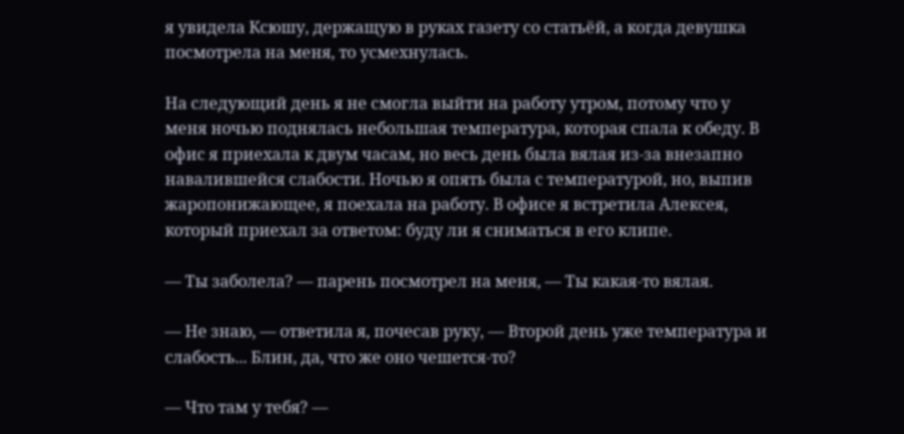я увидела Ксюшу, держащую в руках газету со статьёй, а когда девушка посмотрела на меня, то усмехнулась.

На следующий день я не смогла выйти на работу утром, потому что у меня ночью поднялась небольшая температура, которая спала к обеду. В офис я приехала к двум часам, но весь день была вялая из-за внезапно навалившейся слабости. Ночью я опять была с температурой, но, выпив жаропонижающее, я поехала на работу. В офисе я встретила Алексея, который приехал за ответом: буду ли я сниматься в его клипе.

— Ты заболела? — парень посмотрел на меня, — Ты какая-то вялая.

— Не знаю, — ответила я, почесав руку, — Второй день уже температура и слабость... Блин, да, что же оно чешется-то?

— Что там у тебя? —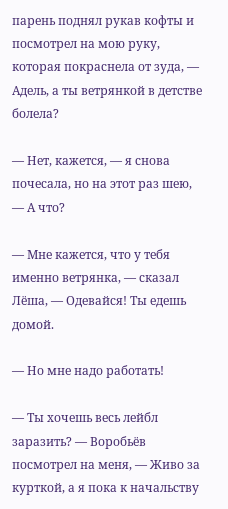парень поднял рукав кофты и посмотрел на мою руку, которая покраснела от зуда, — Адель, а ты ветрянкой в детстве болела?

— Нет, кажется, — я снова почесала, но на этот раз шею, — А что?

— Мне кажется, что у тебя именно ветрянка, — сказал Лёша, — Одевайся! Ты едешь домой.

— Но мне надо работать!

— Ты хочешь весь лейбл заразить? — Воробьёв посмотрел на меня, — Живо за курткой, а я пока к начальству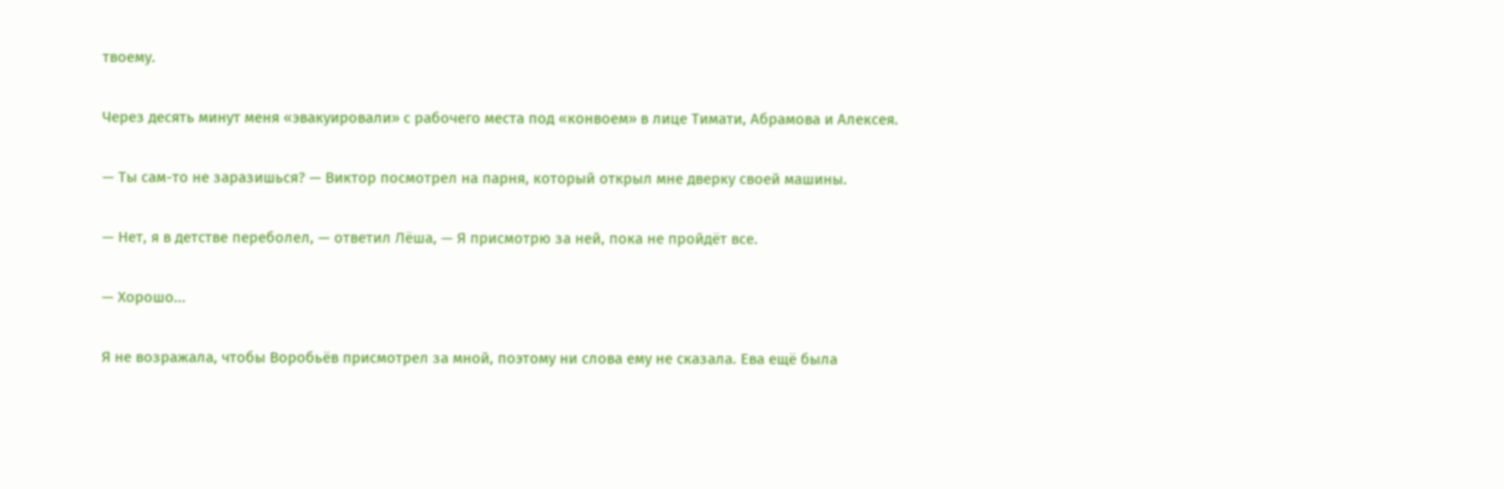твоему.

Через десять минут меня «эвакуировали» с рабочего места под «конвоем» в лице Тимати, Абрамова и Алексея.

— Ты сам-то не заразишься? — Виктор посмотрел на парня, который открыл мне дверку своей машины.

— Нет, я в детстве переболел, — ответил Лёша, — Я присмотрю за ней, пока не пройдёт все.

— Хорошо...

Я не возражала, чтобы Воробьёв присмотрел за мной, поэтому ни слова ему не сказала. Ева ещё была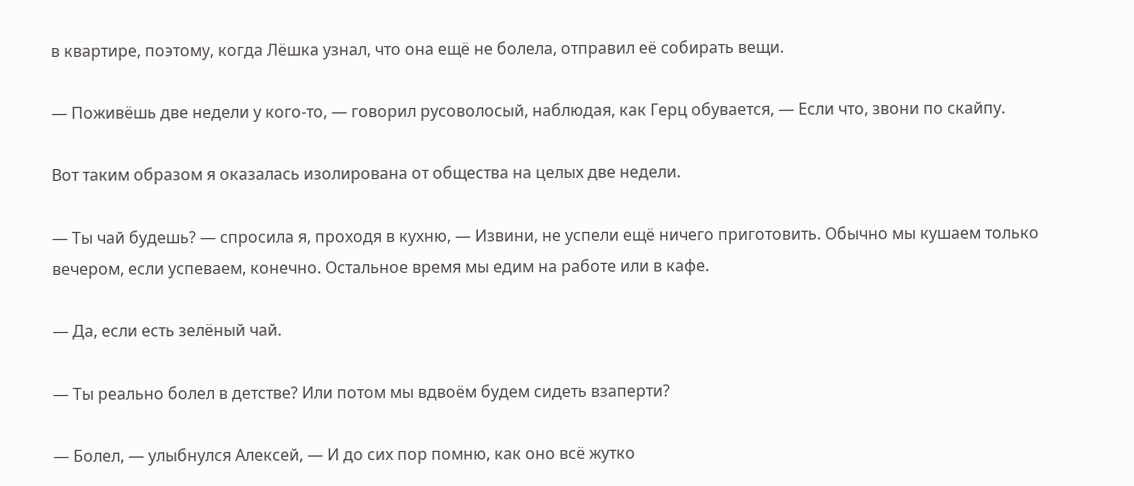в квартире, поэтому, когда Лёшка узнал, что она ещё не болела, отправил её собирать вещи.

— Поживёшь две недели у кого-то, — говорил русоволосый, наблюдая, как Герц обувается, — Если что, звони по скайпу.

Вот таким образом я оказалась изолирована от общества на целых две недели.

— Ты чай будешь? — спросила я, проходя в кухню, — Извини, не успели ещё ничего приготовить. Обычно мы кушаем только вечером, если успеваем, конечно. Остальное время мы едим на работе или в кафе.

— Да, если есть зелёный чай.

— Ты реально болел в детстве? Или потом мы вдвоём будем сидеть взаперти?

— Болел, — улыбнулся Алексей, — И до сих пор помню, как оно всё жутко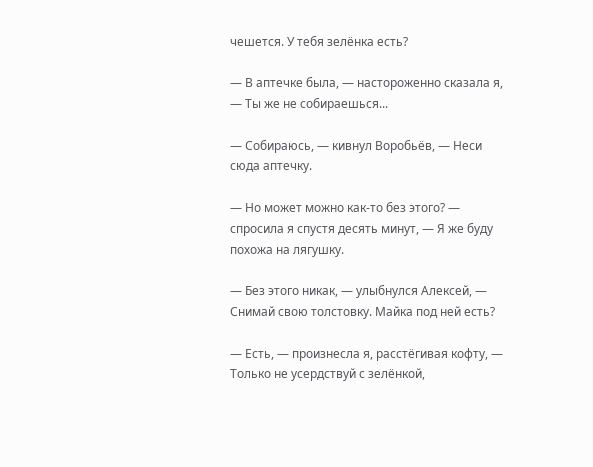чешется. У тебя зелёнка есть?

— В аптечке была, — настороженно сказала я, — Ты же не собираешься...

— Собираюсь, — кивнул Воробьёв, — Неси сюда аптечку.

— Но может можно как-то без этого? — спросила я спустя десять минут, — Я же буду похожа на лягушку.

— Без этого никак, — улыбнулся Алексей, — Снимай свою толстовку. Майка под ней есть?

— Есть, — произнесла я, расстёгивая кофту, — Только не усердствуй с зелёнкой,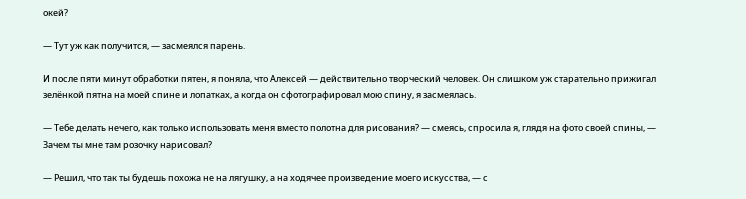окей?

— Тут уж как получится, — засмеялся парень.

И после пяти минут обработки пятен, я поняла, что Алексей — действительно творческий человек. Он слишком уж старательно прижигал зелёнкой пятна на моей спине и лопатках, а когда он сфотографировал мою спину, я засмеялась.

— Тебе делать нечего, как только использовать меня вместо полотна для рисования? — смеясь, спросила я, глядя на фото своей спины, — Зачем ты мне там розочку нарисовал?

— Решил, что так ты будешь похожа не на лягушку, а на ходячее произведение моего искусства, — с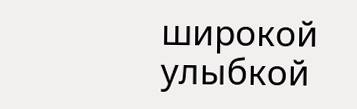широкой улыбкой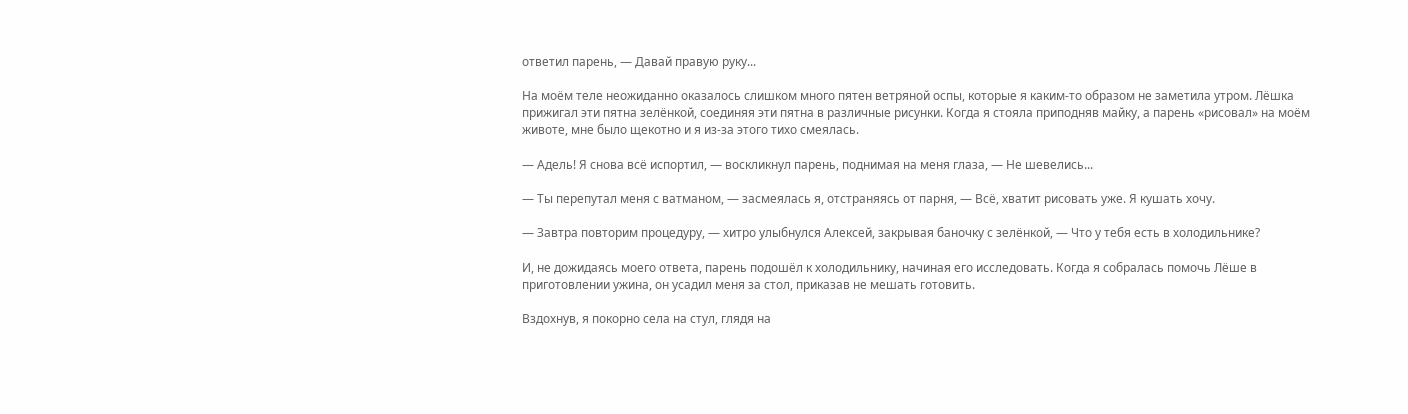ответил парень, — Давай правую руку...

На моём теле неожиданно оказалось слишком много пятен ветряной оспы, которые я каким-то образом не заметила утром. Лёшка прижигал эти пятна зелёнкой, соединяя эти пятна в различные рисунки. Когда я стояла приподняв майку, а парень «рисовал» на моём животе, мне было щекотно и я из-за этого тихо смеялась.

— Адель! Я снова всё испортил, — воскликнул парень, поднимая на меня глаза, — Не шевелись...

— Ты перепутал меня с ватманом, — засмеялась я, отстраняясь от парня, — Всё, хватит рисовать уже. Я кушать хочу.

— Завтра повторим процедуру, — хитро улыбнулся Алексей, закрывая баночку с зелёнкой, — Что у тебя есть в холодильнике?

И, не дожидаясь моего ответа, парень подошёл к холодильнику, начиная его исследовать. Когда я собралась помочь Лёше в приготовлении ужина, он усадил меня за стол, приказав не мешать готовить.

Вздохнув, я покорно села на стул, глядя на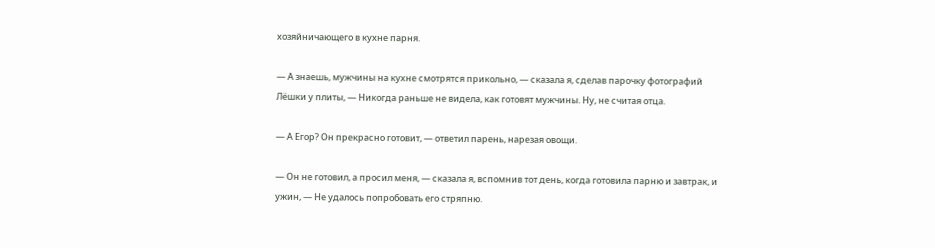хозяйничающего в кухне парня.

— А знаешь, мужчины на кухне смотрятся прикольно, — сказала я, сделав парочку фотографий Лёшки у плиты, — Никогда раньше не видела, как готовят мужчины. Ну, не считая отца.

— А Егор? Он прекрасно готовит, — ответил парень, нарезая овощи.

— Он не готовил, а просил меня, — сказала я, вспомнив тот день, когда готовила парню и завтрак, и ужин, — Не удалось попробовать его стряпню.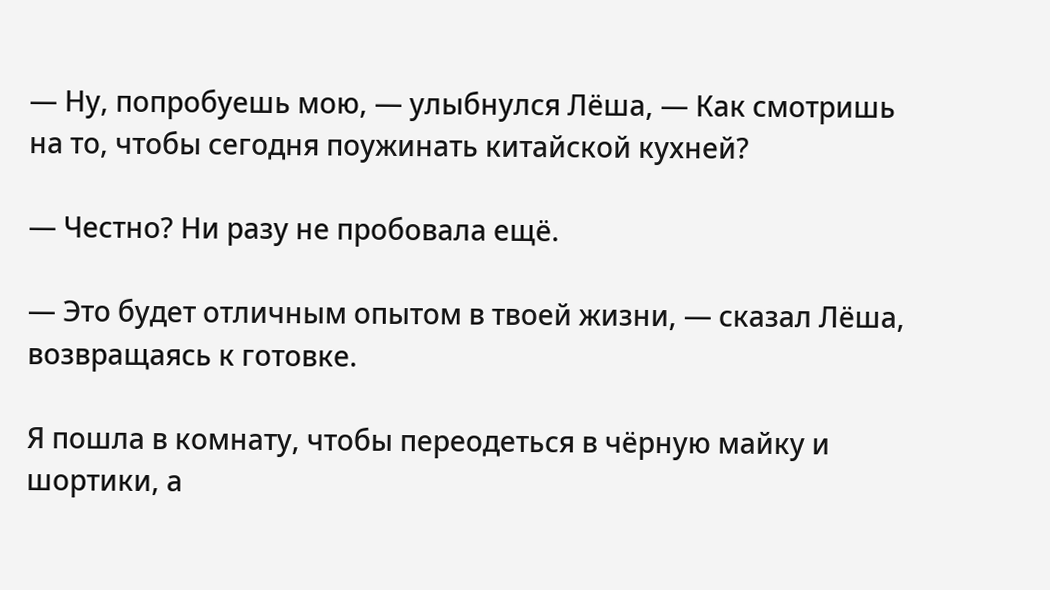— Ну, попробуешь мою, — улыбнулся Лёша, — Как смотришь на то, чтобы сегодня поужинать китайской кухней?

— Честно? Ни разу не пробовала ещё.

— Это будет отличным опытом в твоей жизни, — сказал Лёша, возвращаясь к готовке.

Я пошла в комнату, чтобы переодеться в чёрную майку и шортики, а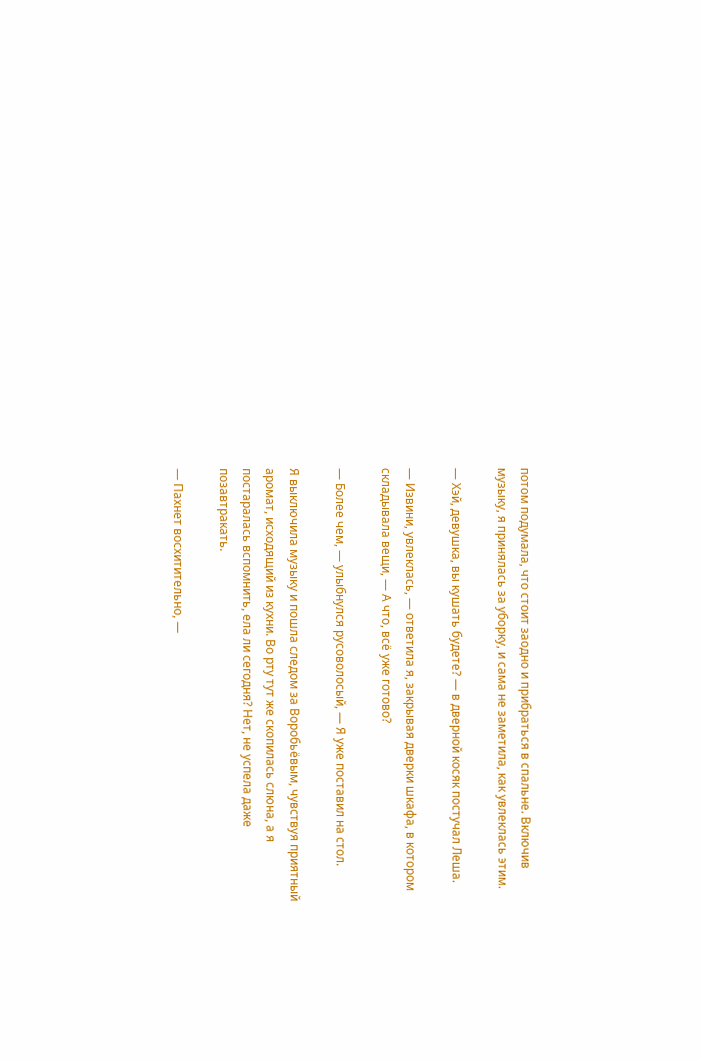потом подумала, что стоит заодно и прибраться в спальне. Включив музыку, я принялась за уборку, и сама не заметила, как увлеклась этим.

— Хэй, девушка, вы кушать будете? — в дверной косяк постучал Леша.

— Извини, увлеклась, — ответила я, закрывая дверки шкафа, в котором складывала вещи, — А что, всё уже готово?

— Более чем, — улыбнулся русоволосый, — Я уже поставил на стол.

Я выключила музыку и пошла следом за Воробьёвым, чувствуя приятный аромат, исходящий из кухни. Во рту тут же скопилась слюна, а я постаралась вспомнить, ела ли сегодня? Нет, не успела даже позавтракать.

— Пахнет восхитительно, —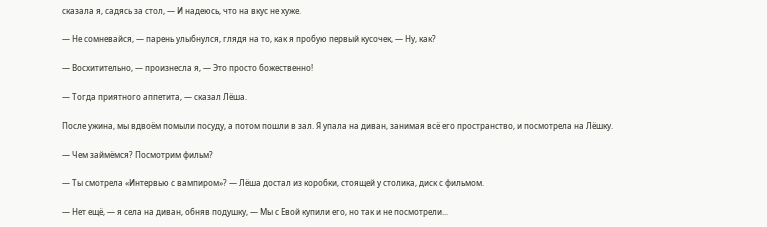сказала я, садясь за стол, — И надеюсь, что на вкус не хуже.

— Не сомневайся, — парень улыбнулся, глядя на то, как я пробую первый кусочек, — Ну, как?

— Восхитительно, — произнесла я, — Это просто божественно!

— Тогда приятного аппетита, — сказал Лёша.

После ужина, мы вдвоём помыли посуду, а потом пошли в зал. Я упала на диван, занимая всё его пространство, и посмотрела на Лёшку.

— Чем займёмся? Посмотрим фильм?

— Ты смотрела «Интервью с вампиром»? — Лёша достал из коробки, стоящей у столика, диск с фильмом.

— Нет ещё, — я села на диван, обняв подушку, — Мы с Евой купили его, но так и не посмотрели...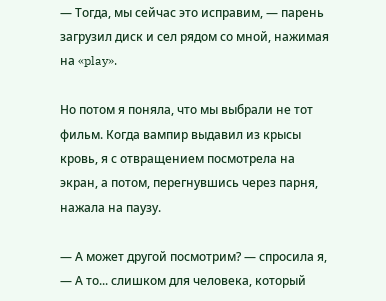— Тогда, мы сейчас это исправим, — парень загрузил диск и сел рядом со мной, нажимая на «play».

Но потом я поняла, что мы выбрали не тот фильм. Когда вампир выдавил из крысы кровь, я с отвращением посмотрела на экран, а потом, перегнувшись через парня, нажала на паузу.

— А может другой посмотрим? — спросила я, — А то... слишком для человека, который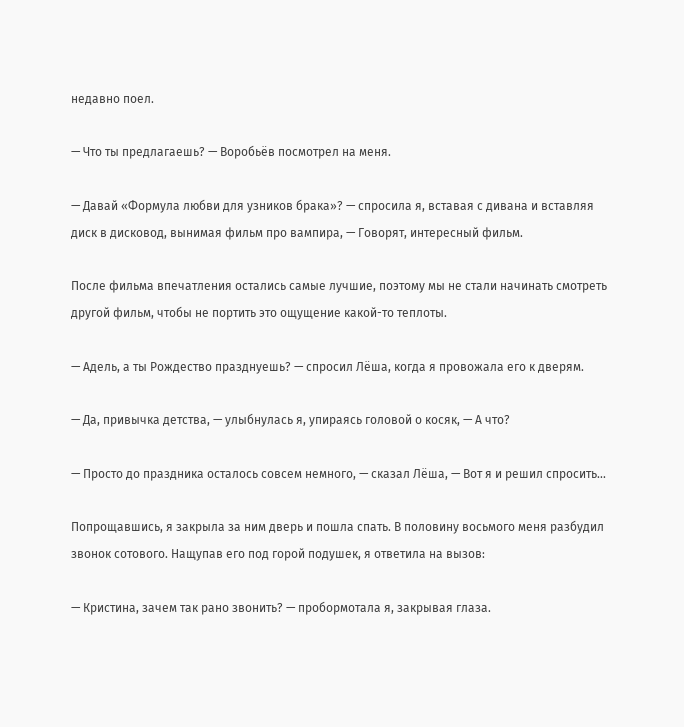недавно поел.

— Что ты предлагаешь? — Воробьёв посмотрел на меня.

— Давай «Формула любви для узников брака»? — спросила я, вставая с дивана и вставляя диск в дисковод, вынимая фильм про вампира, — Говорят, интересный фильм.

После фильма впечатления остались самые лучшие, поэтому мы не стали начинать смотреть другой фильм, чтобы не портить это ощущение какой-то теплоты.

— Адель, а ты Рождество празднуешь? — спросил Лёша, когда я провожала его к дверям.

— Да, привычка детства, — улыбнулась я, упираясь головой о косяк, — А что?

— Просто до праздника осталось совсем немного, — сказал Лёша, — Вот я и решил спросить...

Попрощавшись, я закрыла за ним дверь и пошла спать. В половину восьмого меня разбудил звонок сотового. Нащупав его под горой подушек, я ответила на вызов:

— Кристина, зачем так рано звонить? — пробормотала я, закрывая глаза.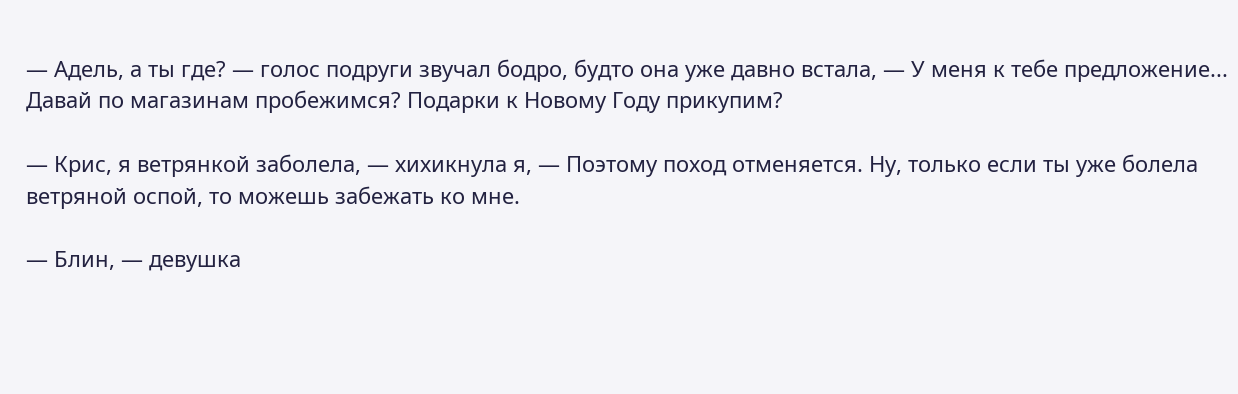— Адель, а ты где? — голос подруги звучал бодро, будто она уже давно встала, — У меня к тебе предложение... Давай по магазинам пробежимся? Подарки к Новому Году прикупим?

— Крис, я ветрянкой заболела, — хихикнула я, — Поэтому поход отменяется. Ну, только если ты уже болела ветряной оспой, то можешь забежать ко мне.

— Блин, — девушка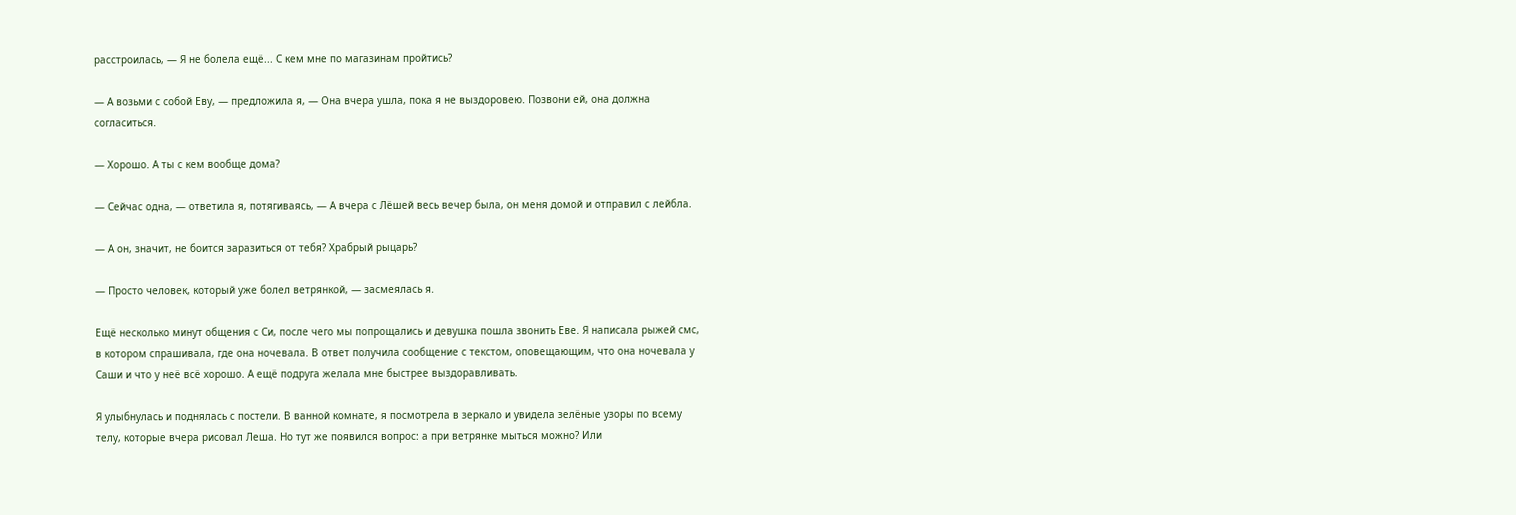расстроилась, — Я не болела ещё... С кем мне по магазинам пройтись?

— А возьми с собой Еву, — предложила я, — Она вчера ушла, пока я не выздоровею. Позвони ей, она должна согласиться.

— Хорошо. А ты с кем вообще дома?

— Сейчас одна, — ответила я, потягиваясь, — А вчера с Лёшей весь вечер была, он меня домой и отправил с лейбла.

— А он, значит, не боится заразиться от тебя? Храбрый рыцарь?

— Просто человек, который уже болел ветрянкой, — засмеялась я.

Ещё несколько минут общения с Си, после чего мы попрощались и девушка пошла звонить Еве. Я написала рыжей смс, в котором спрашивала, где она ночевала. В ответ получила сообщение с текстом, оповещающим, что она ночевала у Саши и что у неё всё хорошо. А ещё подруга желала мне быстрее выздоравливать.

Я улыбнулась и поднялась с постели. В ванной комнате, я посмотрела в зеркало и увидела зелёные узоры по всему телу, которые вчера рисовал Леша. Но тут же появился вопрос: а при ветрянке мыться можно? Или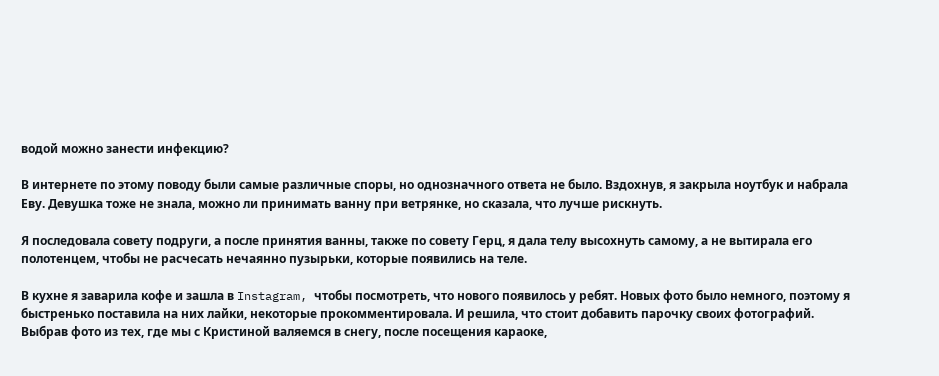водой можно занести инфекцию?

В интернете по этому поводу были самые различные споры, но однозначного ответа не было. Вздохнув, я закрыла ноутбук и набрала Еву. Девушка тоже не знала, можно ли принимать ванну при ветрянке, но сказала, что лучше рискнуть.

Я последовала совету подруги, а после принятия ванны, также по совету Герц, я дала телу высохнуть самому, а не вытирала его полотенцем, чтобы не расчесать нечаянно пузырьки, которые появились на теле.

В кухне я заварила кофе и зашла в Instagram, чтобы посмотреть, что нового появилось у ребят. Новых фото было немного, поэтому я быстренько поставила на них лайки, некоторые прокомментировала. И решила, что стоит добавить парочку своих фотографий. Выбрав фото из тех, где мы с Кристиной валяемся в снегу, после посещения караоке,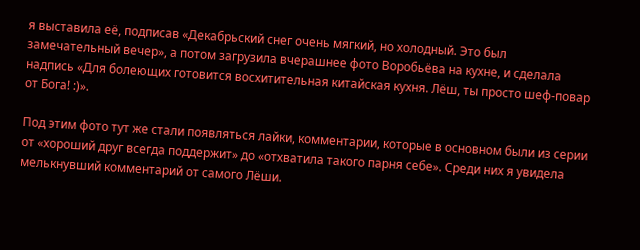я выставила её, подписав «Декабрьский снег очень мягкий, но холодный. Это был замечательный вечер», а потом загрузила вчерашнее фото Воробьёва на кухне, и сделала надпись «Для болеющих готовится восхитительная китайская кухня. Лёш, ты просто шеф-повар от Бога! :)».

Под этим фото тут же стали появляться лайки, комментарии, которые в основном были из серии от «хороший друг всегда поддержит» до «отхватила такого парня себе». Среди них я увидела мелькнувший комментарий от самого Лёши.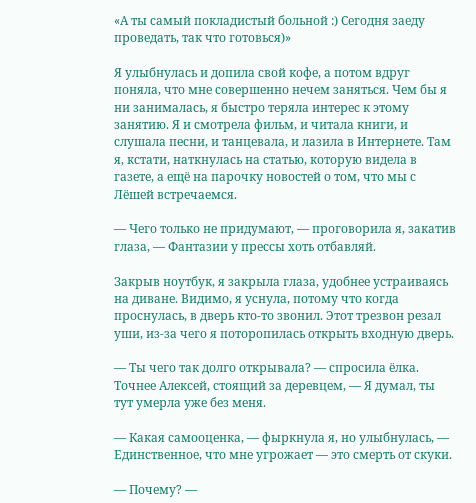«А ты самый покладистый больной :) Сегодня заеду проведать, так что готовься)»

Я улыбнулась и допила свой кофе, а потом вдруг поняла, что мне совершенно нечем заняться. Чем бы я ни занималась, я быстро теряла интерес к этому занятию. Я и смотрела фильм, и читала книги, и слушала песни, и танцевала, и лазила в Интернете. Там я, кстати, наткнулась на статью, которую видела в газете, а ещё на парочку новостей о том, что мы с Лёшей встречаемся.

— Чего только не придумают, — проговорила я, закатив глаза, — Фантазии у прессы хоть отбавляй.

Закрыв ноутбук, я закрыла глаза, удобнее устраиваясь на диване. Видимо, я уснула, потому что когда проснулась, в дверь кто-то звонил. Этот трезвон резал уши, из-за чего я поторопилась открыть входную дверь.

— Ты чего так долго открывала? — спросила ёлка. Точнее Алексей, стоящий за деревцем, — Я думал, ты тут умерла уже без меня.

— Какая самооценка, — фыркнула я, но улыбнулась, — Единственное, что мне угрожает — это смерть от скуки.

— Почему? —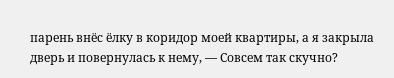парень внёс ёлку в коридор моей квартиры, а я закрыла дверь и повернулась к нему, — Совсем так скучно?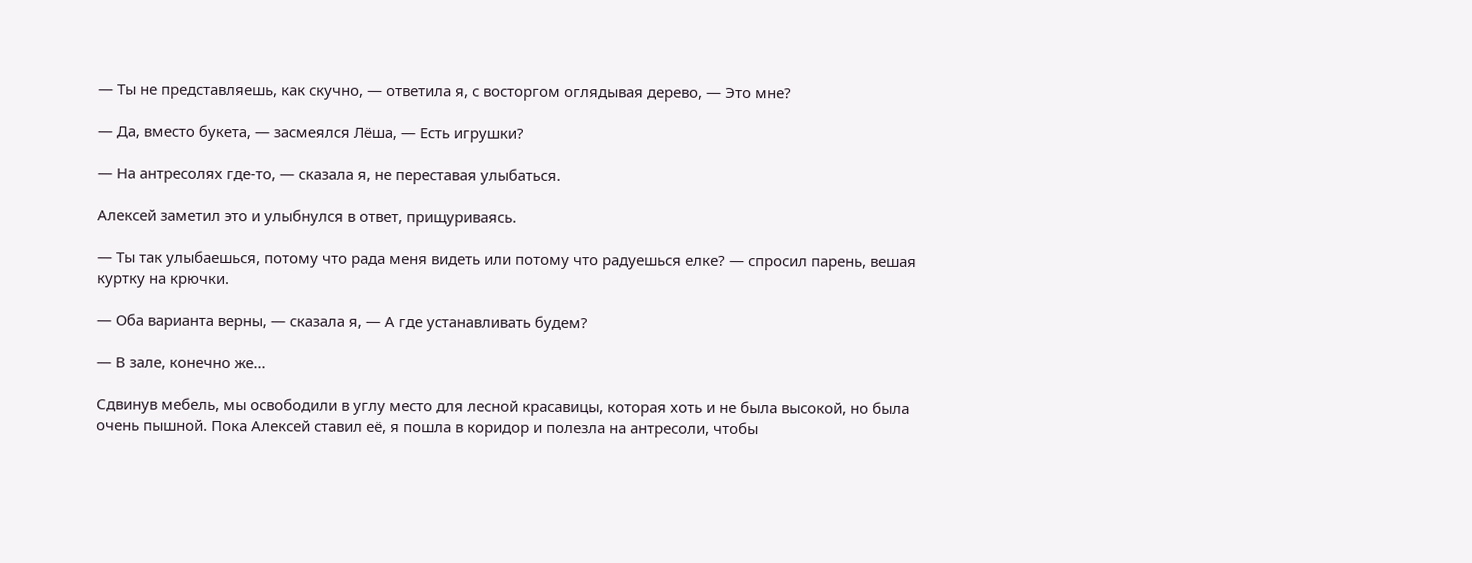— Ты не представляешь, как скучно, — ответила я, с восторгом оглядывая дерево, — Это мне?

— Да, вместо букета, — засмеялся Лёша, — Есть игрушки?

— На антресолях где-то, — сказала я, не переставая улыбаться.

Алексей заметил это и улыбнулся в ответ, прищуриваясь.

— Ты так улыбаешься, потому что рада меня видеть или потому что радуешься елке? — спросил парень, вешая куртку на крючки.

— Оба варианта верны, — сказала я, — А где устанавливать будем?

— В зале, конечно же...

Сдвинув мебель, мы освободили в углу место для лесной красавицы, которая хоть и не была высокой, но была очень пышной. Пока Алексей ставил её, я пошла в коридор и полезла на антресоли, чтобы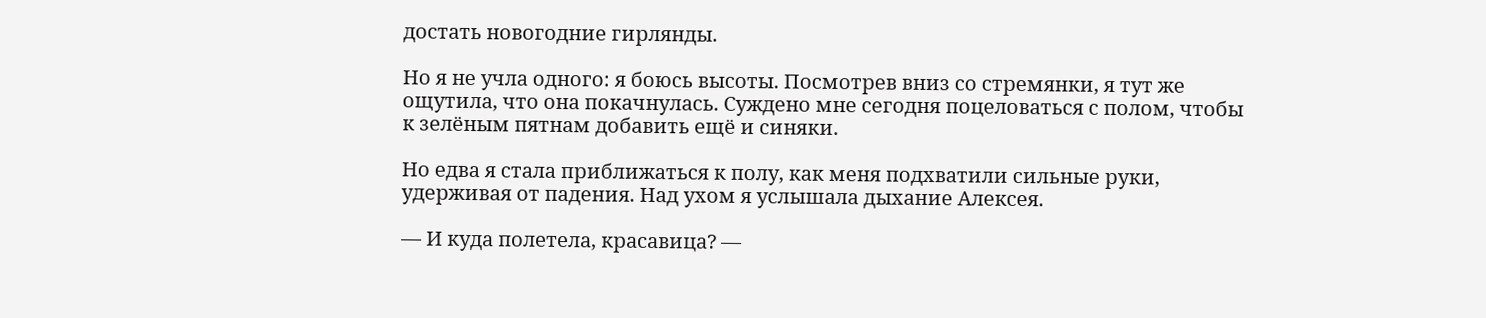достать новогодние гирлянды.

Но я не учла одного: я боюсь высоты. Посмотрев вниз со стремянки, я тут же ощутила, что она покачнулась. Суждено мне сегодня поцеловаться с полом, чтобы к зелёным пятнам добавить ещё и синяки.

Но едва я стала приближаться к полу, как меня подхватили сильные руки, удерживая от падения. Над ухом я услышала дыхание Алексея.

— И куда полетела, красавица? —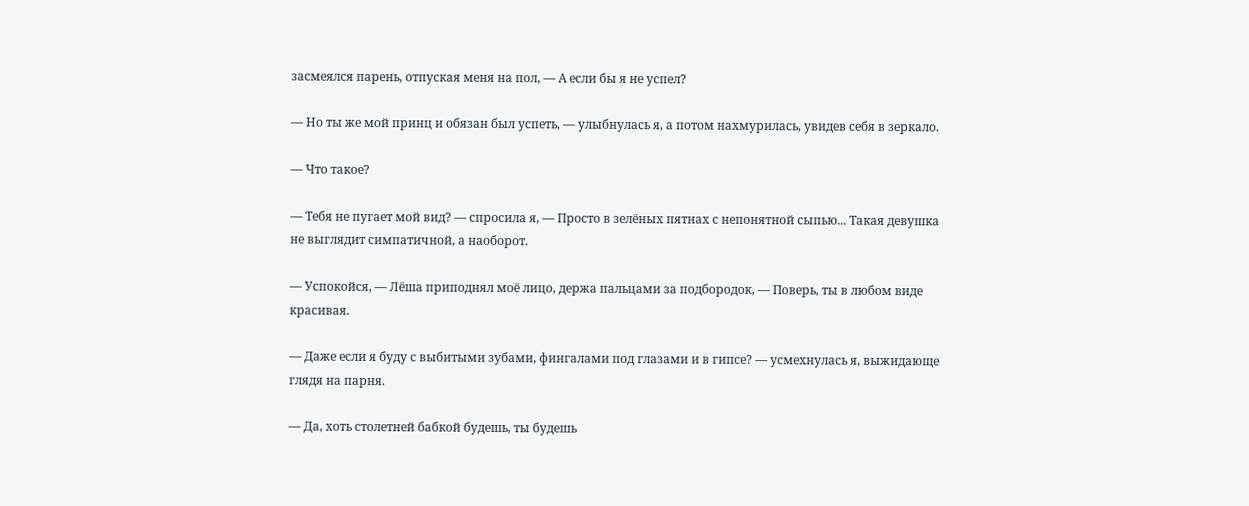засмеялся парень, отпуская меня на пол, — А если бы я не успел?

— Но ты же мой принц и обязан был успеть, — улыбнулась я, а потом нахмурилась, увидев себя в зеркало.

— Что такое?

— Тебя не пугает мой вид? — спросила я, — Просто в зелёных пятнах с непонятной сыпью... Такая девушка не выглядит симпатичной, а наоборот.

— Успокойся, — Лёша приподнял моё лицо, держа пальцами за подбородок, — Поверь, ты в любом виде красивая.

— Даже если я буду с выбитыми зубами, фингалами под глазами и в гипсе? — усмехнулась я, выжидающе глядя на парня.

— Да, хоть столетней бабкой будешь, ты будешь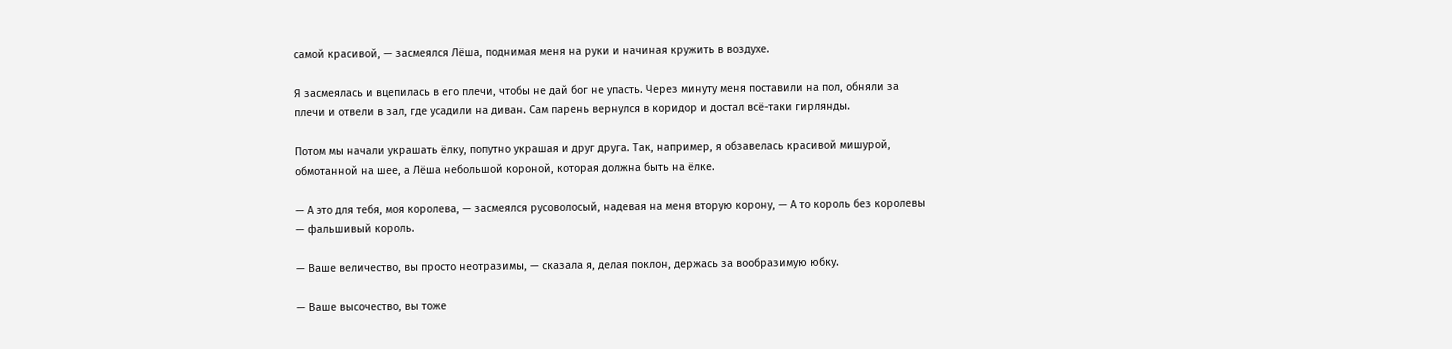самой красивой, — засмеялся Лёша, поднимая меня на руки и начиная кружить в воздухе.

Я засмеялась и вцепилась в его плечи, чтобы не дай бог не упасть. Через минуту меня поставили на пол, обняли за плечи и отвели в зал, где усадили на диван. Сам парень вернулся в коридор и достал всё-таки гирлянды.

Потом мы начали украшать ёлку, попутно украшая и друг друга. Так, например, я обзавелась красивой мишурой, обмотанной на шее, а Лёша небольшой короной, которая должна быть на ёлке.

— А это для тебя, моя королева, — засмеялся русоволосый, надевая на меня вторую корону, — А то король без королевы — фальшивый король.

— Ваше величество, вы просто неотразимы, — сказала я, делая поклон, держась за вообразимую юбку.

— Ваше высочество, вы тоже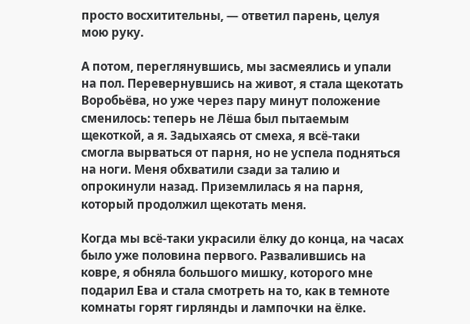просто восхитительны, — ответил парень, целуя мою руку.

А потом, переглянувшись, мы засмеялись и упали на пол. Перевернувшись на живот, я стала щекотать Воробьёва, но уже через пару минут положение сменилось: теперь не Лёша был пытаемым щекоткой, а я. Задыхаясь от смеха, я всё-таки смогла вырваться от парня, но не успела подняться на ноги. Меня обхватили сзади за талию и опрокинули назад. Приземлилась я на парня, который продолжил щекотать меня.

Когда мы всё-таки украсили ёлку до конца, на часах было уже половина первого. Развалившись на ковре, я обняла большого мишку, которого мне подарил Ева и стала смотреть на то, как в темноте комнаты горят гирлянды и лампочки на ёлке.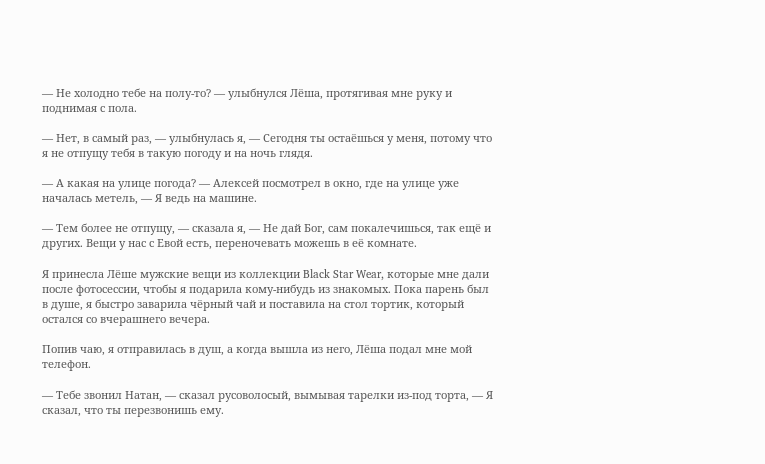— Не холодно тебе на полу-то? — улыбнулся Лёша, протягивая мне руку и поднимая с пола.

— Нет, в самый раз, — улыбнулась я, — Сегодня ты остаёшься у меня, потому что я не отпущу тебя в такую погоду и на ночь глядя.

— А какая на улице погода? — Алексей посмотрел в окно, где на улице уже началась метель, — Я ведь на машине.

— Тем более не отпущу, — сказала я, — Не дай Бог, сам покалечишься, так ещё и других. Вещи у нас с Евой есть, переночевать можешь в её комнате.

Я принесла Лёше мужские вещи из коллекции Black Star Wear, которые мне дали после фотосессии, чтобы я подарила кому-нибудь из знакомых. Пока парень был в душе, я быстро заварила чёрный чай и поставила на стол тортик, который остался со вчерашнего вечера.

Попив чаю, я отправилась в душ, а когда вышла из него, Лёша подал мне мой телефон.

— Тебе звонил Натан, — сказал русоволосый, вымывая тарелки из-под торта, — Я сказал, что ты перезвонишь ему.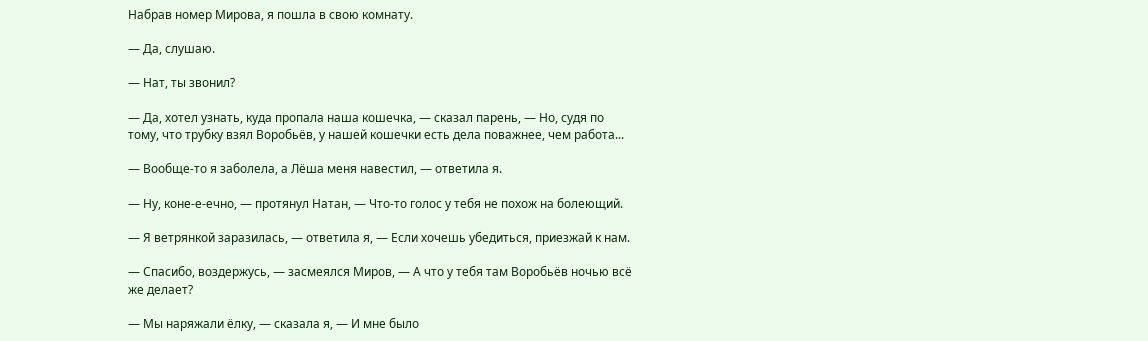Набрав номер Мирова, я пошла в свою комнату.

— Да, слушаю.

— Нат, ты звонил?

— Да, хотел узнать, куда пропала наша кошечка, — сказал парень, — Но, судя по тому, что трубку взял Воробьёв, у нашей кошечки есть дела поважнее, чем работа...

— Вообще-то я заболела, а Лёша меня навестил, — ответила я.

— Ну, коне-е-ечно, — протянул Натан, — Что-то голос у тебя не похож на болеющий.

— Я ветрянкой заразилась, — ответила я, — Если хочешь убедиться, приезжай к нам.

— Спасибо, воздержусь, — засмеялся Миров, — А что у тебя там Воробьёв ночью всё же делает?

— Мы наряжали ёлку, — сказала я, — И мне было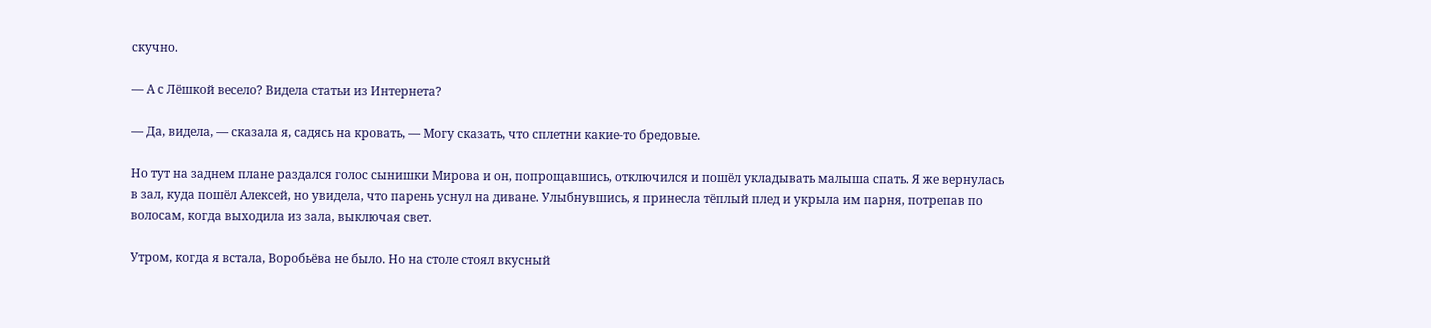скучно.

— А с Лёшкой весело? Видела статьи из Интернета?

— Да, видела, — сказала я, садясь на кровать, — Могу сказать, что сплетни какие-то бредовые.

Но тут на заднем плане раздался голос сынишки Мирова и он, попрощавшись, отключился и пошёл укладывать малыша спать. Я же вернулась в зал, куда пошёл Алексей, но увидела, что парень уснул на диване. Улыбнувшись, я принесла тёплый плед и укрыла им парня, потрепав по волосам, когда выходила из зала, выключая свет.

Утром, когда я встала, Воробьёва не было. Но на столе стоял вкусный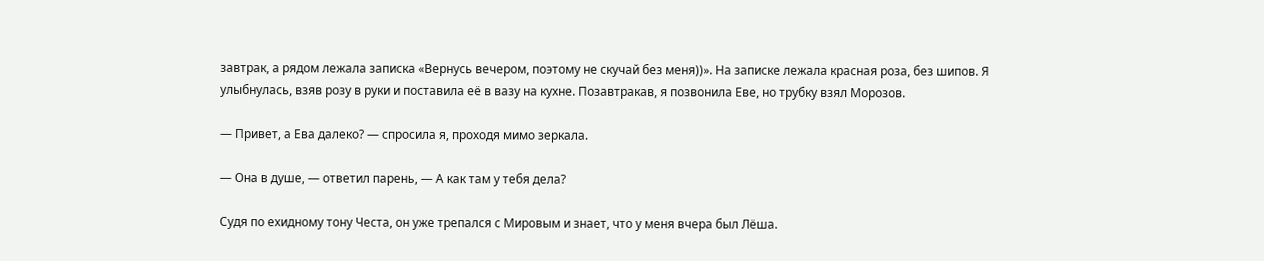завтрак, а рядом лежала записка «Вернусь вечером, поэтому не скучай без меня))». На записке лежала красная роза, без шипов. Я улыбнулась, взяв розу в руки и поставила её в вазу на кухне. Позавтракав, я позвонила Еве, но трубку взял Морозов.

— Привет, а Ева далеко? — спросила я, проходя мимо зеркала.

— Она в душе, — ответил парень, — А как там у тебя дела?

Судя по ехидному тону Честа, он уже трепался с Мировым и знает, что у меня вчера был Лёша.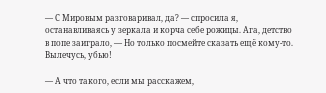— С Мировым разговаривал, да? — спросила я, останавливаясь у зеркала и корча себе рожицы. Ага, детство в попе заиграло, — Но только посмейте сказать ещё кому-то. Вылечусь, убью!

— А что такого, если мы расскажем,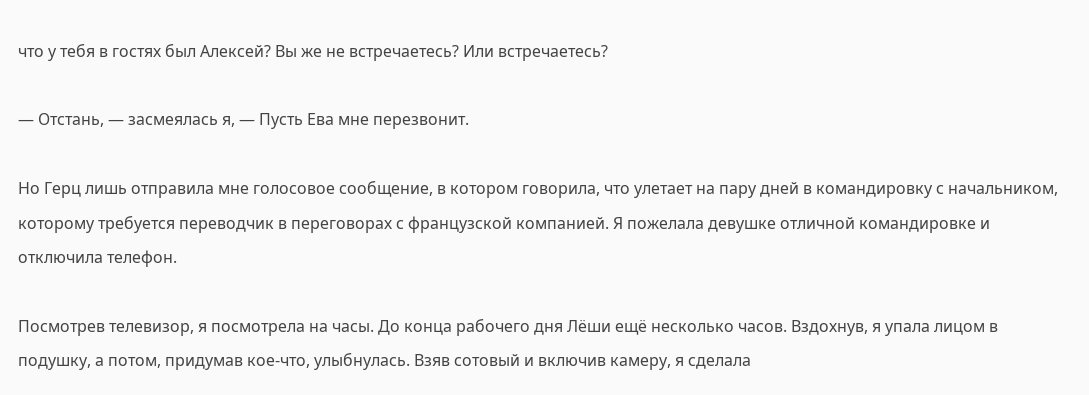что у тебя в гостях был Алексей? Вы же не встречаетесь? Или встречаетесь?

— Отстань, — засмеялась я, — Пусть Ева мне перезвонит.

Но Герц лишь отправила мне голосовое сообщение, в котором говорила, что улетает на пару дней в командировку с начальником, которому требуется переводчик в переговорах с французской компанией. Я пожелала девушке отличной командировке и отключила телефон.

Посмотрев телевизор, я посмотрела на часы. До конца рабочего дня Лёши ещё несколько часов. Вздохнув, я упала лицом в подушку, а потом, придумав кое-что, улыбнулась. Взяв сотовый и включив камеру, я сделала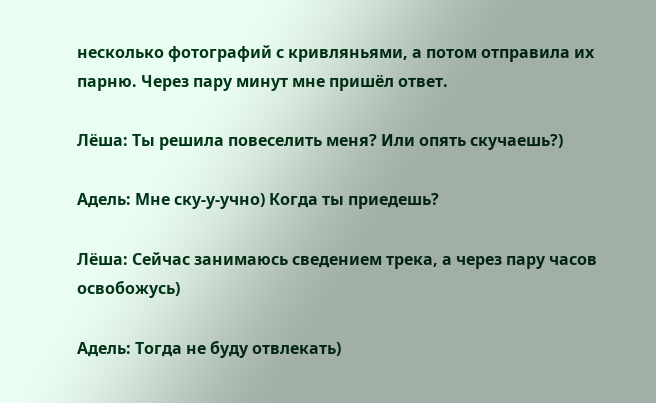несколько фотографий с кривляньями, а потом отправила их парню. Через пару минут мне пришёл ответ.

Лёша: Ты решила повеселить меня? Или опять скучаешь?)

Адель: Мне ску-у-учно) Когда ты приедешь?

Лёша: Сейчас занимаюсь сведением трека, а через пару часов освобожусь)

Адель: Тогда не буду отвлекать)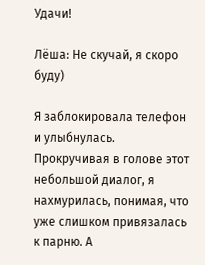Удачи!

Лёша: Не скучай, я скоро буду)

Я заблокировала телефон и улыбнулась. Прокручивая в голове этот небольшой диалог, я нахмурилась, понимая, что уже слишком привязалась к парню. А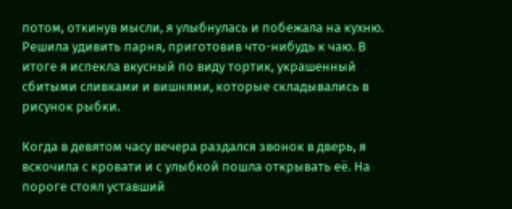потом, откинув мысли, я улыбнулась и побежала на кухню. Решила удивить парня, приготовив что-нибудь к чаю. В итоге я испекла вкусный по виду тортик, украшенный сбитыми сливками и вишнями, которые складывались в рисунок рыбки.

Когда в девятом часу вечера раздался звонок в дверь, я вскочила с кровати и с улыбкой пошла открывать её. На пороге стоял уставший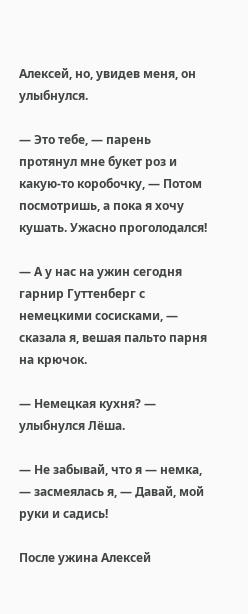Алексей, но, увидев меня, он улыбнулся.

— Это тебе, — парень протянул мне букет роз и какую-то коробочку, — Потом посмотришь, а пока я хочу кушать. Ужасно проголодался!

— А у нас на ужин сегодня гарнир Гуттенберг с немецкими сосисками, — сказала я, вешая пальто парня на крючок.

— Немецкая кухня? — улыбнулся Лёша.

— Не забывай, что я — немка, — засмеялась я, — Давай, мой руки и садись!

После ужина Алексей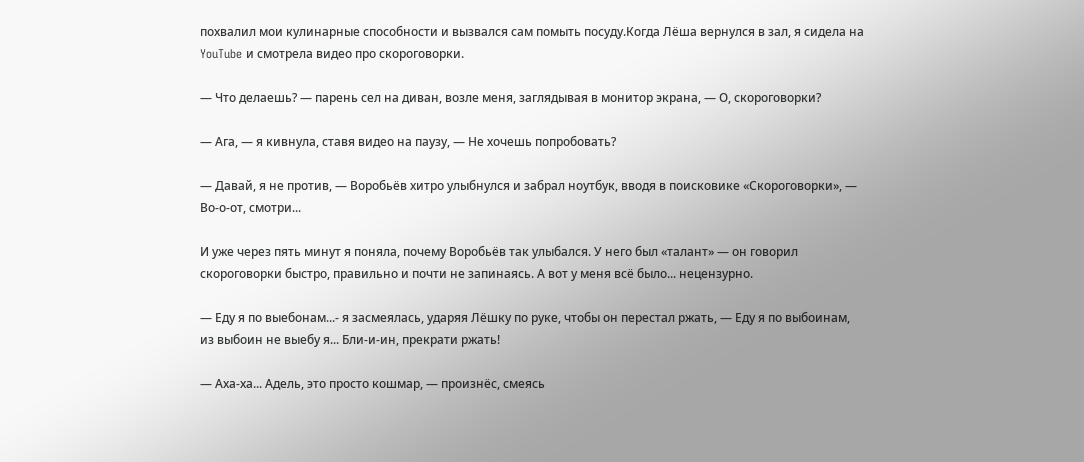похвалил мои кулинарные способности и вызвался сам помыть посуду.Когда Лёша вернулся в зал, я сидела на YouTube и смотрела видео про скороговорки.

— Что делаешь? — парень сел на диван, возле меня, заглядывая в монитор экрана, — О, скороговорки?

— Ага, — я кивнула, ставя видео на паузу, — Не хочешь попробовать?

— Давай, я не против, — Воробьёв хитро улыбнулся и забрал ноутбук, вводя в поисковике «Скороговорки», — Во-о-от, смотри...

И уже через пять минут я поняла, почему Воробьёв так улыбался. У него был «талант» — он говорил скороговорки быстро, правильно и почти не запинаясь. А вот у меня всё было... нецензурно.

— Еду я по выебонам...- я засмеялась, ударяя Лёшку по руке, чтобы он перестал ржать, — Еду я по выбоинам, из выбоин не выебу я... Бли-и-ин, прекрати ржать!

— Аха-ха... Адель, это просто кошмар, — произнёс, смеясь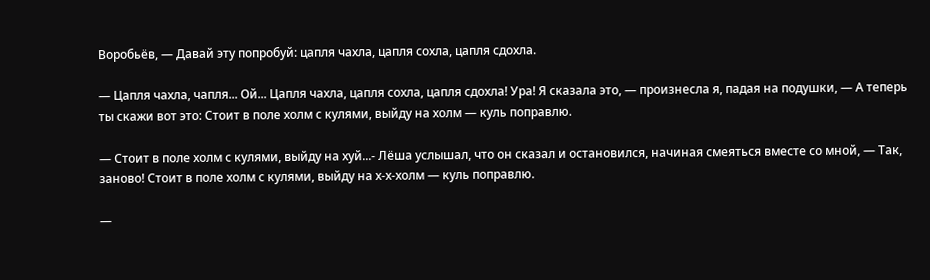Воробьёв, — Давай эту попробуй: цапля чахла, цапля сохла, цапля сдохла.

— Цапля чахла, чапля... Ой... Цапля чахла, цапля сохла, цапля сдохла! Ура! Я сказала это, — произнесла я, падая на подушки, — А теперь ты скажи вот это: Стоит в поле холм с кулями, выйду на холм — куль поправлю.

— Стоит в поле холм с кулями, выйду на хуй...- Лёша услышал, что он сказал и остановился, начиная смеяться вместе со мной, — Так, заново! Стоит в поле холм с кулями, выйду на х-х-холм — куль поправлю.

—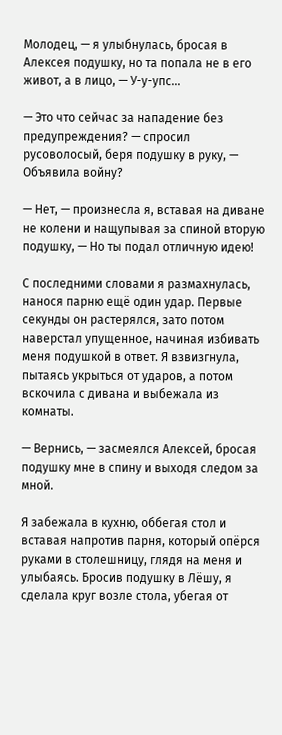Молодец, — я улыбнулась, бросая в Алексея подушку, но та попала не в его живот, а в лицо, — У-у-упс...

— Это что сейчас за нападение без предупреждения? — спросил русоволосый, беря подушку в руку, — Объявила войну?

— Нет, — произнесла я, вставая на диване не колени и нащупывая за спиной вторую подушку, — Но ты подал отличную идею!

С последними словами я размахнулась, нанося парню ещё один удар. Первые секунды он растерялся, зато потом наверстал упущенное, начиная избивать меня подушкой в ответ. Я взвизгнула, пытаясь укрыться от ударов, а потом вскочила с дивана и выбежала из комнаты.

— Вернись, — засмеялся Алексей, бросая подушку мне в спину и выходя следом за мной.

Я забежала в кухню, оббегая стол и вставая напротив парня, который опёрся руками в столешницу, глядя на меня и улыбаясь. Бросив подушку в Лёшу, я сделала круг возле стола, убегая от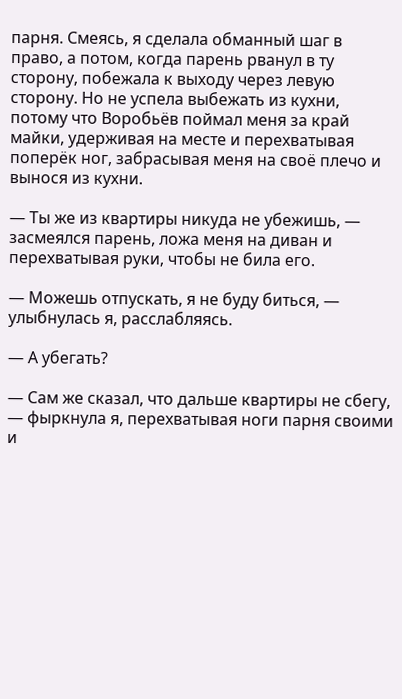парня. Смеясь, я сделала обманный шаг в право, а потом, когда парень рванул в ту сторону, побежала к выходу через левую сторону. Но не успела выбежать из кухни, потому что Воробьёв поймал меня за край майки, удерживая на месте и перехватывая поперёк ног, забрасывая меня на своё плечо и вынося из кухни.

— Ты же из квартиры никуда не убежишь, — засмеялся парень, ложа меня на диван и перехватывая руки, чтобы не била его.

— Можешь отпускать, я не буду биться, — улыбнулась я, расслабляясь.

— А убегать?

— Сам же сказал, что дальше квартиры не сбегу, — фыркнула я, перехватывая ноги парня своими и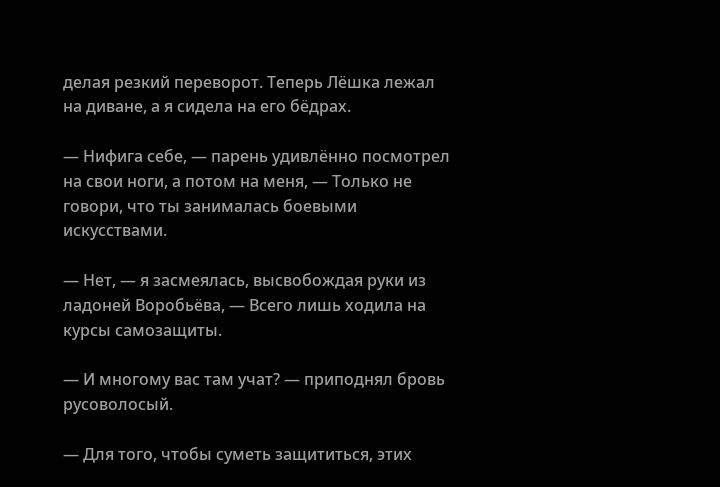делая резкий переворот. Теперь Лёшка лежал на диване, а я сидела на его бёдрах.

— Нифига себе, — парень удивлённо посмотрел на свои ноги, а потом на меня, — Только не говори, что ты занималась боевыми искусствами.

— Нет, — я засмеялась, высвобождая руки из ладоней Воробьёва, — Всего лишь ходила на курсы самозащиты.

— И многому вас там учат? — приподнял бровь русоволосый.

— Для того, чтобы суметь защититься, этих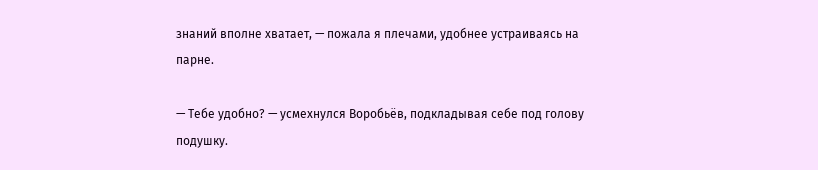знаний вполне хватает, — пожала я плечами, удобнее устраиваясь на парне.

— Тебе удобно? — усмехнулся Воробьёв, подкладывая себе под голову подушку.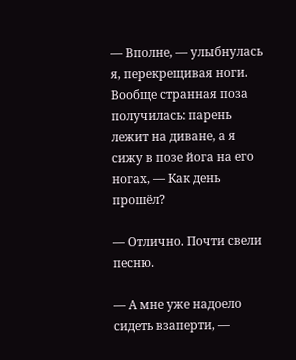— Вполне, — улыбнулась я, перекрещивая ноги. Вообще странная поза получилась: парень лежит на диване, а я сижу в позе йога на его ногах, — Как день прошёл?

— Отлично. Почти свели песню.

— А мне уже надоело сидеть взаперти, —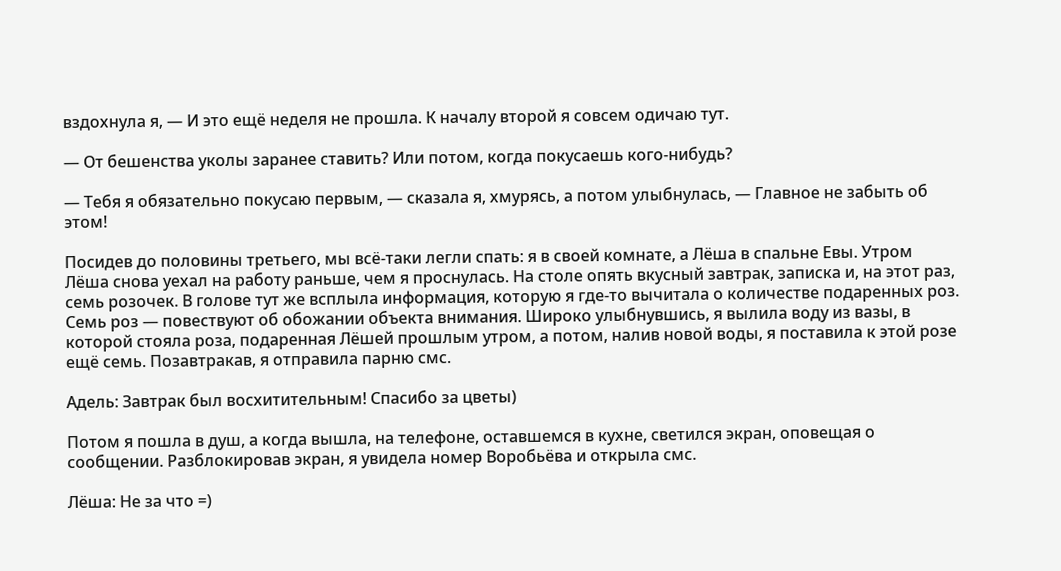вздохнула я, — И это ещё неделя не прошла. К началу второй я совсем одичаю тут.

— От бешенства уколы заранее ставить? Или потом, когда покусаешь кого-нибудь?

— Тебя я обязательно покусаю первым, — сказала я, хмурясь, а потом улыбнулась, — Главное не забыть об этом!

Посидев до половины третьего, мы всё-таки легли спать: я в своей комнате, а Лёша в спальне Евы. Утром Лёша снова уехал на работу раньше, чем я проснулась. На столе опять вкусный завтрак, записка и, на этот раз, семь розочек. В голове тут же всплыла информация, которую я где-то вычитала о количестве подаренных роз. Семь роз — повествуют об обожании объекта внимания. Широко улыбнувшись, я вылила воду из вазы, в которой стояла роза, подаренная Лёшей прошлым утром, а потом, налив новой воды, я поставила к этой розе ещё семь. Позавтракав, я отправила парню смс.

Адель: Завтрак был восхитительным! Спасибо за цветы)

Потом я пошла в душ, а когда вышла, на телефоне, оставшемся в кухне, светился экран, оповещая о сообщении. Разблокировав экран, я увидела номер Воробьёва и открыла смс.

Лёша: Не за что =)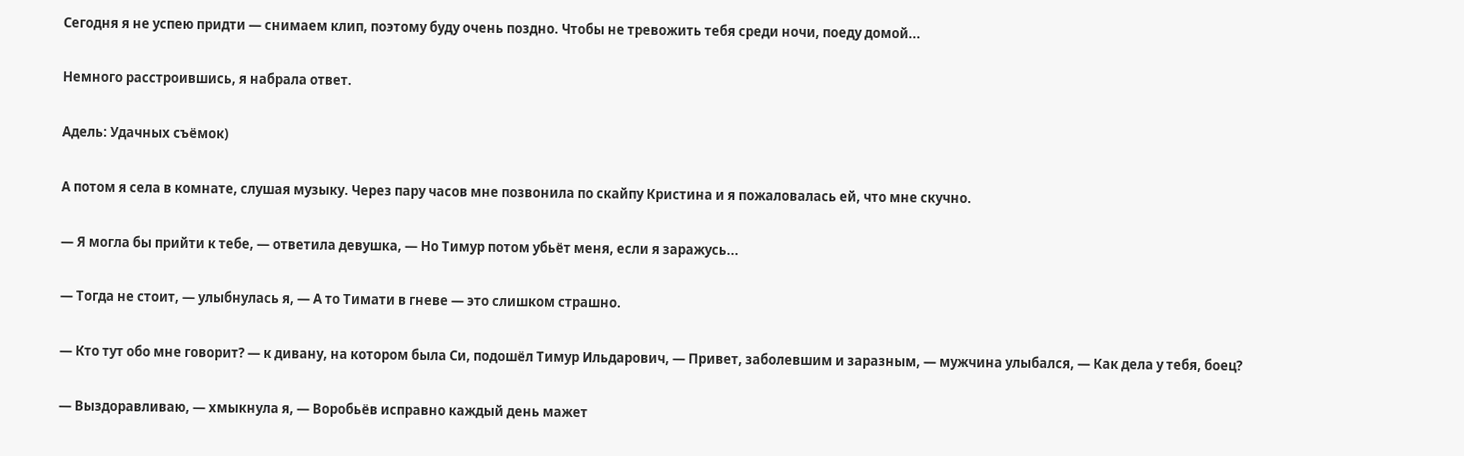Сегодня я не успею придти — снимаем клип, поэтому буду очень поздно. Чтобы не тревожить тебя среди ночи, поеду домой...

Немного расстроившись, я набрала ответ.

Адель: Удачных съёмок)

А потом я села в комнате, слушая музыку. Через пару часов мне позвонила по скайпу Кристина и я пожаловалась ей, что мне скучно.

— Я могла бы прийти к тебе, — ответила девушка, — Но Тимур потом убьёт меня, если я заражусь...

— Тогда не стоит, — улыбнулась я, — А то Тимати в гневе — это слишком страшно.

— Кто тут обо мне говорит? — к дивану, на котором была Си, подошёл Тимур Ильдарович, — Привет, заболевшим и заразным, — мужчина улыбался, — Как дела у тебя, боец?

— Выздоравливаю, — хмыкнула я, — Воробьёв исправно каждый день мажет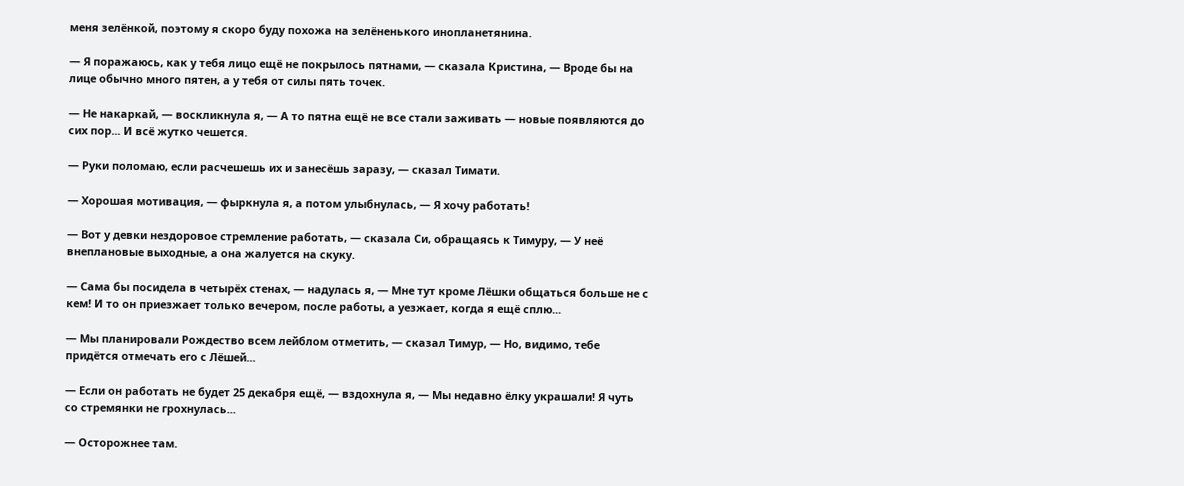меня зелёнкой, поэтому я скоро буду похожа на зелёненького инопланетянина.

— Я поражаюсь, как у тебя лицо ещё не покрылось пятнами, — сказала Кристина, — Вроде бы на лице обычно много пятен, а у тебя от силы пять точек.

— Не накаркай, — воскликнула я, — А то пятна ещё не все стали заживать — новые появляются до сих пор... И всё жутко чешется.

— Руки поломаю, если расчешешь их и занесёшь заразу, — сказал Тимати.

— Хорошая мотивация, — фыркнула я, а потом улыбнулась, — Я хочу работать!

— Вот у девки нездоровое стремление работать, — сказала Си, обращаясь к Тимуру, — У неё внеплановые выходные, а она жалуется на скуку.

— Сама бы посидела в четырёх стенах, — надулась я, — Мне тут кроме Лёшки общаться больше не с кем! И то он приезжает только вечером, после работы, а уезжает, когда я ещё сплю...

— Мы планировали Рождество всем лейблом отметить, — сказал Тимур, — Но, видимо, тебе придётся отмечать его с Лёшей...

— Если он работать не будет 25 декабря ещё, — вздохнула я, — Мы недавно ёлку украшали! Я чуть со стремянки не грохнулась...

— Осторожнее там.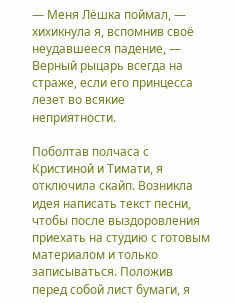— Меня Лёшка поймал, — хихикнула я, вспомнив своё неудавшееся падение, — Верный рыцарь всегда на страже, если его принцесса лезет во всякие неприятности.

Поболтав полчаса с Кристиной и Тимати, я отключила скайп. Возникла идея написать текст песни, чтобы после выздоровления приехать на студию с готовым материалом и только записываться. Положив перед собой лист бумаги, я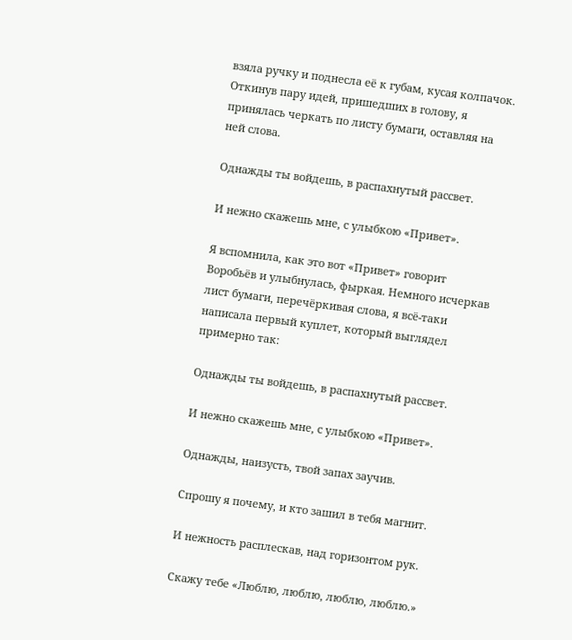взяла ручку и поднесла её к губам, кусая колпачок. Откинув пару идей, пришедших в голову, я принялась черкать по листу бумаги, оставляя на ней слова.

Однажды ты войдешь, в распахнутый рассвет.

И нежно скажешь мне, с улыбкою «Привет».

Я вспомнила, как это вот «Привет» говорит Воробьёв и улыбнулась, фыркая. Немного исчеркав лист бумаги, перечёркивая слова, я всё-таки написала первый куплет, который выглядел примерно так:

Однажды ты войдешь, в распахнутый рассвет.

И нежно скажешь мне, с улыбкою «Привет».

Однажды, наизусть, твой запах заучив.

Спрошу я почему, и кто зашил в тебя магнит.

И нежность расплескав, над горизонтом рук.

Скажу тебе «Люблю, люблю, люблю, люблю.»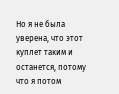Но я не была уверена, что этот куплет таким и останется, потому что я потом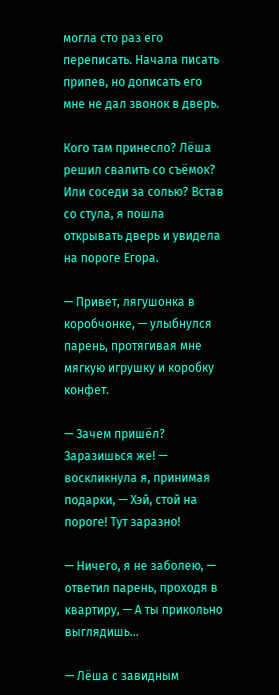могла сто раз его переписать. Начала писать припев, но дописать его мне не дал звонок в дверь.

Кого там принесло? Лёша решил свалить со съёмок? Или соседи за солью? Встав со стула, я пошла открывать дверь и увидела на пороге Егора.

— Привет, лягушонка в коробчонке, — улыбнулся парень, протягивая мне мягкую игрушку и коробку конфет.

— Зачем пришёл? Заразишься же! — воскликнула я, принимая подарки, — Хэй, стой на пороге! Тут заразно!

— Ничего, я не заболею, — ответил парень, проходя в квартиру, — А ты прикольно выглядишь...

— Лёша с завидным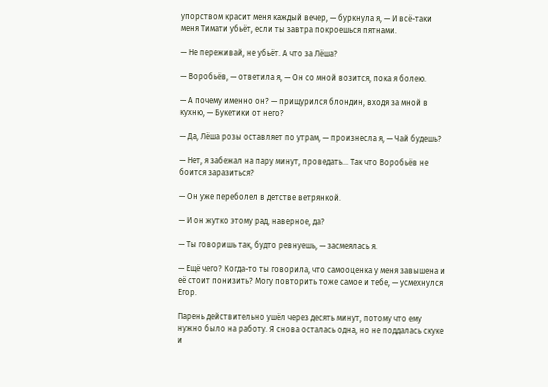упорством красит меня каждый вечер, — буркнула я, — И всё-таки меня Тимати убьёт, если ты завтра покроешься пятнами.

— Не переживай, не убьёт. А что за Лёша?

— Воробьёв, — ответила я, — Он со мной возится, пока я болею.

— А почему именно он? — прищурился блондин, входя за мной в кухню, — Букетики от него?

— Да, Лёша розы оставляет по утрам, — произнесла я, — Чай будешь?

— Нет, я забежал на пару минут, проведать... Так что Воробьёв не боится заразиться?

— Он уже переболел в детстве ветрянкой.

— И он жутко этому рад, наверное, да?

— Ты говоришь так, будто ревнуешь, — засмеялась я.

— Ещё чего? Когда-то ты говорила, что самооценка у меня завышена и её стоит понизить? Могу повторить тоже самое и тебе, — усмехнулся Егор.

Парень действительно ушёл через десять минут, потому что ему нужно было на работу. Я снова осталась одна, но не поддалась скуке и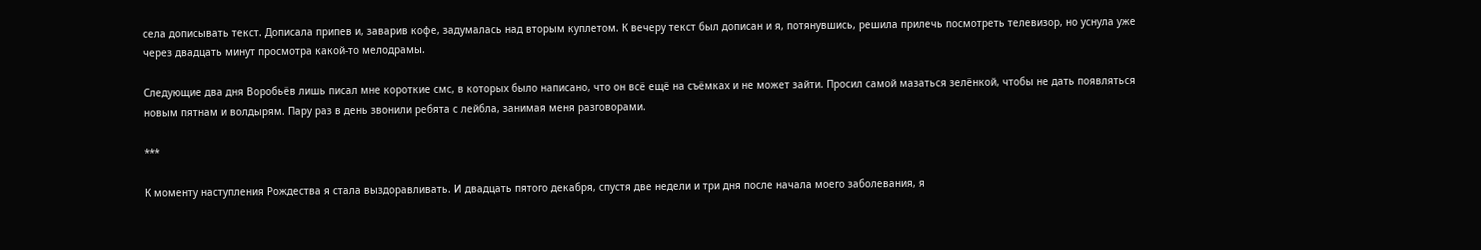села дописывать текст. Дописала припев и, заварив кофе, задумалась над вторым куплетом. К вечеру текст был дописан и я, потянувшись, решила прилечь посмотреть телевизор, но уснула уже через двадцать минут просмотра какой-то мелодрамы.

Следующие два дня Воробьёв лишь писал мне короткие смс, в которых было написано, что он всё ещё на съёмках и не может зайти. Просил самой мазаться зелёнкой, чтобы не дать появляться новым пятнам и волдырям. Пару раз в день звонили ребята с лейбла, занимая меня разговорами.

***

К моменту наступления Рождества я стала выздоравливать. И двадцать пятого декабря, спустя две недели и три дня после начала моего заболевания, я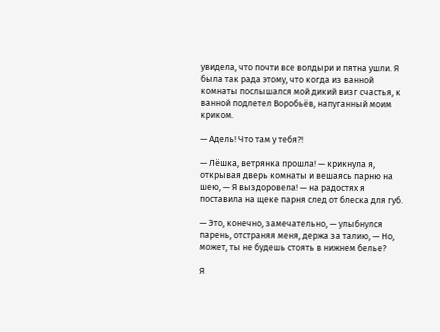увидела, что почти все волдыри и пятна ушли. Я была так рада этому, что когда из ванной комнаты послышался мой дикий визг счастья, к ванной подлетел Воробьёв, напуганный моим криком.

— Адель! Что там у тебя?!

— Лёшка, ветрянка прошла! — крикнула я, открывая дверь комнаты и вешаясь парню на шею, — Я выздоровела! — на радостях я поставила на щеке парня след от блеска для губ.

— Это, конечно, замечательно, — улыбнулся парень, отстраняя меня, держа за талию, — Но, может, ты не будешь стоять в нижнем белье?

Я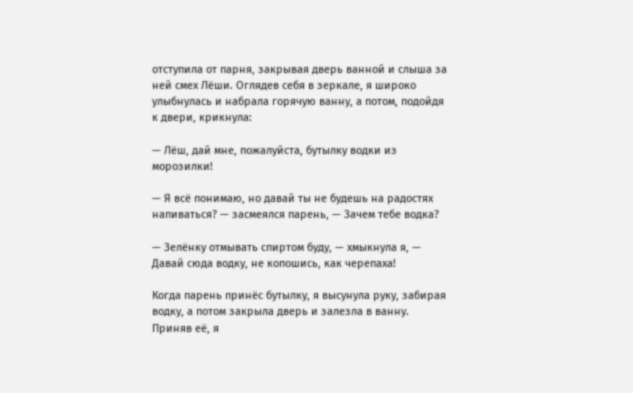отступила от парня, закрывая дверь ванной и слыша за ней смех Лёши. Оглядев себя в зеркале, я широко улыбнулась и набрала горячую ванну, а потом, подойдя к двери, крикнула:

— Лёш, дай мне, пожалуйста, бутылку водки из морозилки!

— Я всё понимаю, но давай ты не будешь на радостях напиваться? — засмеялся парень, — Зачем тебе водка?

— Зелёнку отмывать спиртом буду, — хмыкнула я, — Давай сюда водку, не копошись, как черепаха!

Когда парень принёс бутылку, я высунула руку, забирая водку, а потом закрыла дверь и залезла в ванну. Приняв её, я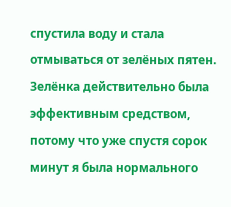спустила воду и стала отмываться от зелёных пятен. Зелёнка действительно была эффективным средством, потому что уже спустя сорок минут я была нормального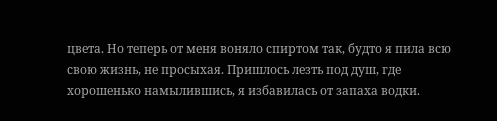цвета. Но теперь от меня воняло спиртом так, будто я пила всю свою жизнь, не просыхая. Пришлось лезть под душ, где хорошенько намылившись, я избавилась от запаха водки.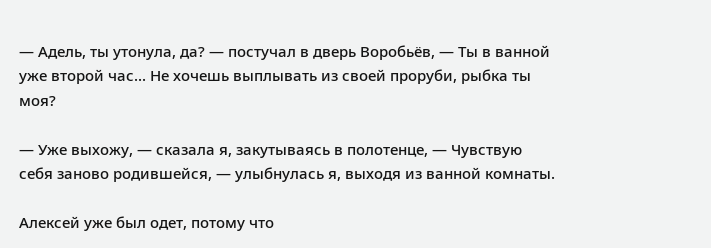— Адель, ты утонула, да? — постучал в дверь Воробьёв, — Ты в ванной уже второй час... Не хочешь выплывать из своей проруби, рыбка ты моя?

— Уже выхожу, — сказала я, закутываясь в полотенце, — Чувствую себя заново родившейся, — улыбнулась я, выходя из ванной комнаты.

Алексей уже был одет, потому что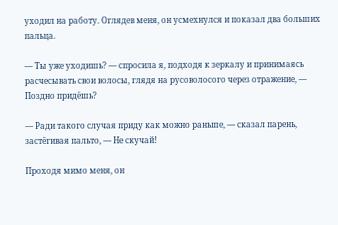уходил на работу. Оглядев меня, он усмехнулся и показал два больших пальца.

— Ты уже уходишь? — спросила я, подходя к зеркалу и принимаясь расчесывать свои волосы, глядя на русоволосого через отражение, — Поздно придёшь?

— Ради такого случая приду как можно раньше, — сказал парень, застёгивая пальто, — Не скучай!

Проходя мимо меня, он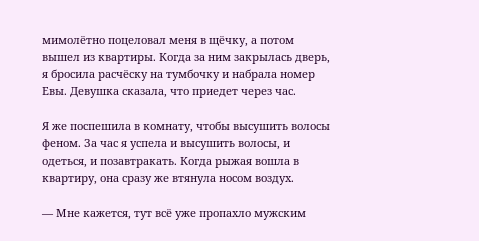мимолётно поцеловал меня в щёчку, а потом вышел из квартиры. Когда за ним закрылась дверь, я бросила расчёску на тумбочку и набрала номер Евы. Девушка сказала, что приедет через час.

Я же поспешила в комнату, чтобы высушить волосы феном. За час я успела и высушить волосы, и одеться, и позавтракать. Когда рыжая вошла в квартиру, она сразу же втянула носом воздух.

— Мне кажется, тут всё уже пропахло мужским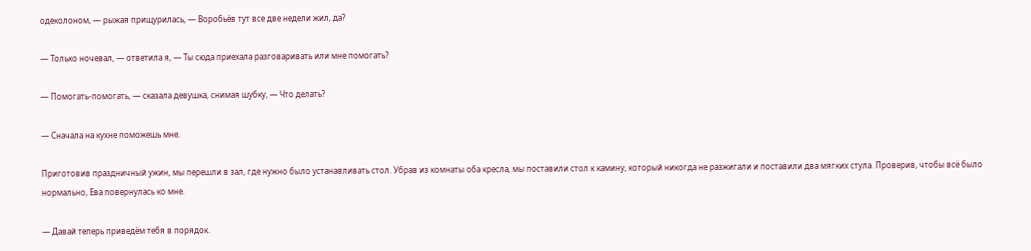одеколоном, — рыжая прищурилась, — Воробьёв тут все две недели жил, да?

— Только ночевал, — ответила я, — Ты сюда приехала разговаривать или мне помогать?

— Помогать-помогать, — сказала девушка, снимая шубку, — Что делать?

— Сначала на кухне поможешь мне.

Приготовив праздничный ужин, мы перешли в зал, где нужно было устанавливать стол. Убрав из комнаты оба кресла, мы поставили стол к камину, который никогда не разжигали и поставили два мягких стула. Проверив, чтобы всё было нормально, Ева повернулась ко мне.

— Давай теперь приведём тебя в порядок.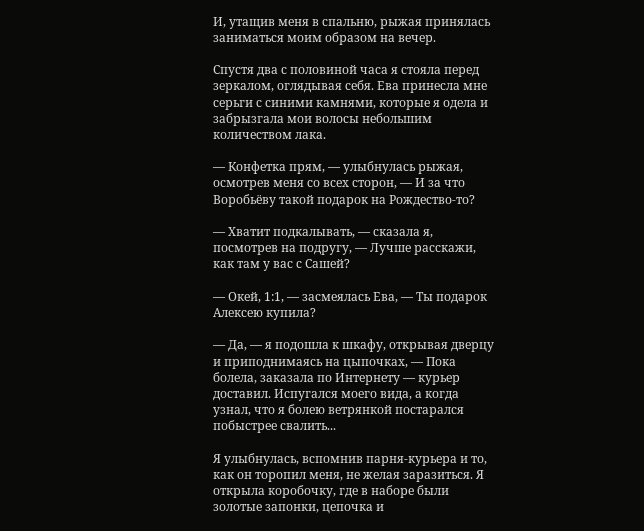И, утащив меня в спальню, рыжая принялась заниматься моим образом на вечер.

Спустя два с половиной часа я стояла перед зеркалом, оглядывая себя. Ева принесла мне серьги с синими камнями, которые я одела и забрызгала мои волосы небольшим количеством лака.

— Конфетка прям, — улыбнулась рыжая, осмотрев меня со всех сторон, — И за что Воробьёву такой подарок на Рождество-то?

— Хватит подкалывать, — сказала я, посмотрев на подругу, — Лучше расскажи, как там у вас с Сашей?

— Окей, 1:1, — засмеялась Ева, — Ты подарок Алексею купила?

— Да, — я подошла к шкафу, открывая дверцу и приподнимаясь на цыпочках, — Пока болела, заказала по Интернету — курьер доставил. Испугался моего вида, а когда узнал, что я болею ветрянкой постарался побыстрее свалить...

Я улыбнулась, вспомнив парня-курьера и то, как он торопил меня, не желая заразиться. Я открыла коробочку, где в наборе были золотые запонки, цепочка и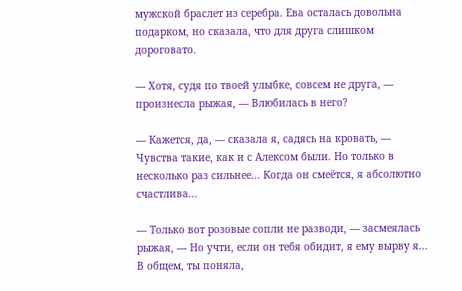мужской браслет из серебра. Ева осталась довольна подарком, но сказала, что для друга слишком дороговато.

— Хотя, судя по твоей улыбке, совсем не друга, — произнесла рыжая, — Влюбилась в него?

— Кажется, да, — сказала я, садясь на кровать, — Чувства такие, как и с Алексом были. Но только в несколько раз сильнее... Когда он смеётся, я абсолютно счастлива...

— Только вот розовые сопли не разводи, — засмеялась рыжая, — Но учти, если он тебя обидит, я ему вырву я... В общем, ты поняла,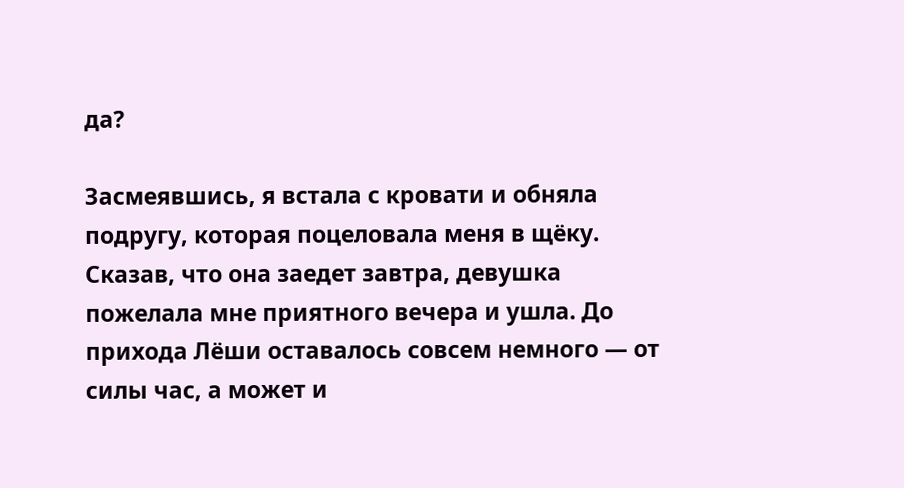да?

Засмеявшись, я встала с кровати и обняла подругу, которая поцеловала меня в щёку. Сказав, что она заедет завтра, девушка пожелала мне приятного вечера и ушла. До прихода Лёши оставалось совсем немного — от силы час, а может и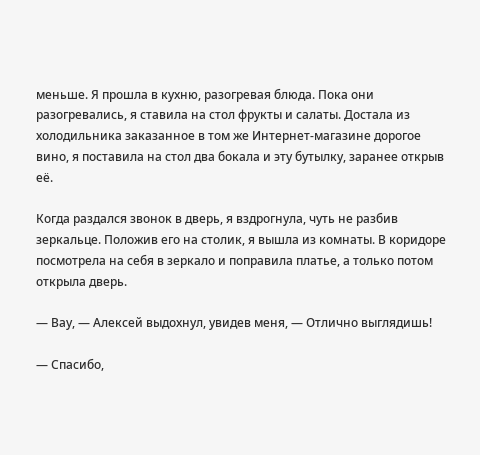меньше. Я прошла в кухню, разогревая блюда. Пока они разогревались, я ставила на стол фрукты и салаты. Достала из холодильника заказанное в том же Интернет-магазине дорогое вино, я поставила на стол два бокала и эту бутылку, заранее открыв её.

Когда раздался звонок в дверь, я вздрогнула, чуть не разбив зеркальце. Положив его на столик, я вышла из комнаты. В коридоре посмотрела на себя в зеркало и поправила платье, а только потом открыла дверь.

— Вау, — Алексей выдохнул, увидев меня, — Отлично выглядишь!

— Спасибо,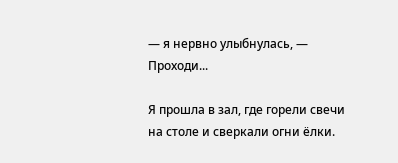— я нервно улыбнулась, — Проходи...

Я прошла в зал, где горели свечи на столе и сверкали огни ёлки.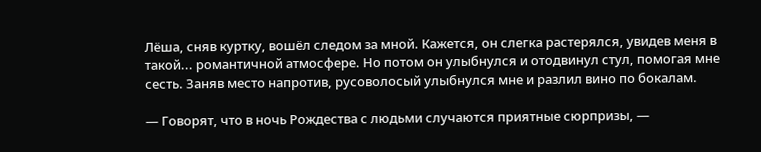Лёша, сняв куртку, вошёл следом за мной. Кажется, он слегка растерялся, увидев меня в такой... романтичной атмосфере. Но потом он улыбнулся и отодвинул стул, помогая мне сесть. Заняв место напротив, русоволосый улыбнулся мне и разлил вино по бокалам.

— Говорят, что в ночь Рождества с людьми случаются приятные сюрпризы, —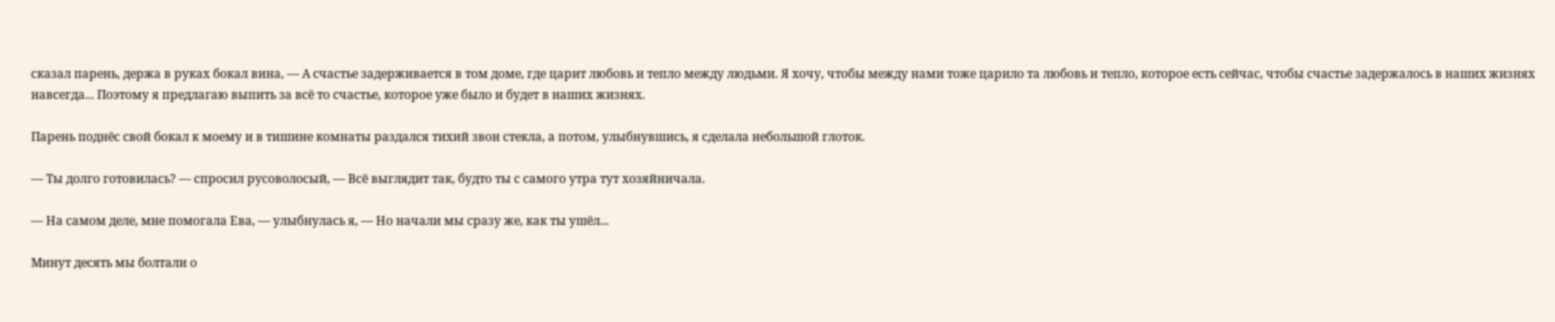сказал парень, держа в руках бокал вина, — А счастье задерживается в том доме, где царит любовь и тепло между людьми. Я хочу, чтобы между нами тоже царило та любовь и тепло, которое есть сейчас, чтобы счастье задержалось в наших жизнях навсегда... Поэтому я предлагаю выпить за всё то счастье, которое уже было и будет в наших жизнях.

Парень поднёс свой бокал к моему и в тишине комнаты раздался тихий звон стекла, а потом, улыбнувшись, я сделала небольшой глоток.

— Ты долго готовилась? — спросил русоволосый, — Всё выглядит так, будто ты с самого утра тут хозяйничала.

— На самом деле, мне помогала Ева, — улыбнулась я, — Но начали мы сразу же, как ты ушёл...

Минут десять мы болтали о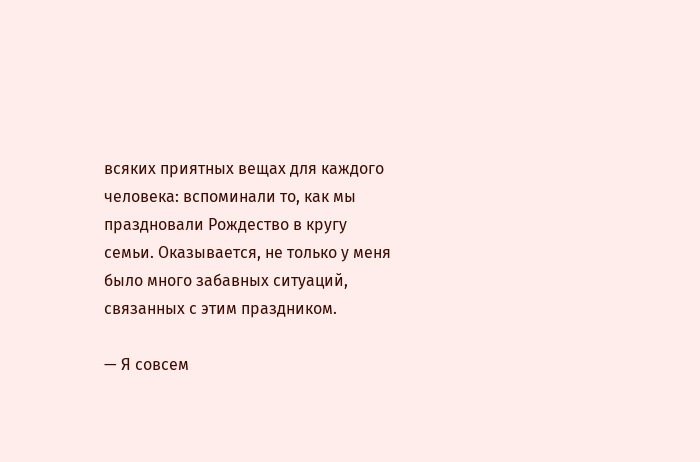всяких приятных вещах для каждого человека: вспоминали то, как мы праздновали Рождество в кругу семьи. Оказывается, не только у меня было много забавных ситуаций, связанных с этим праздником.

— Я совсем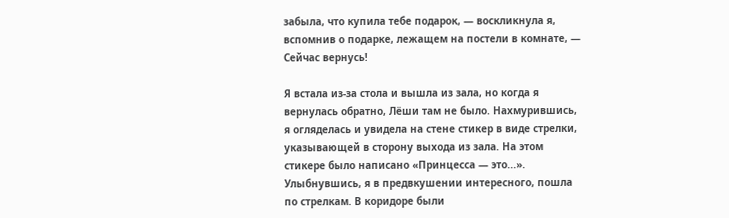забыла, что купила тебе подарок, — воскликнула я, вспомнив о подарке, лежащем на постели в комнате, — Сейчас вернусь!

Я встала из-за стола и вышла из зала, но когда я вернулась обратно, Лёши там не было. Нахмурившись, я огляделась и увидела на стене стикер в виде стрелки, указывающей в сторону выхода из зала. На этом стикере было написано «Принцесса — это...». Улыбнувшись, я в предвкушении интересного, пошла по стрелкам. В коридоре были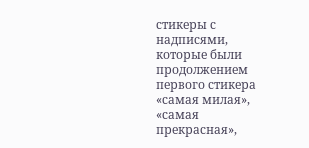стикеры с надписями, которые были продолжением первого стикера «самая милая», «самая прекрасная»,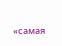«самая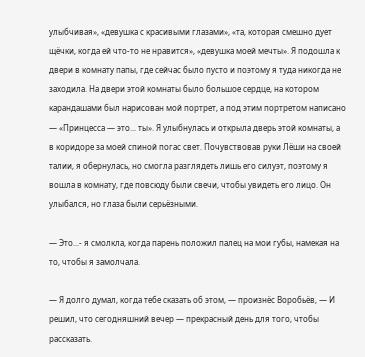улыбчивая», «девушка с красивыми глазами», «та, которая смешно дует щёчки, когда ей что-то не нравится», «девушка моей мечты». Я подошла к двери в комнату папы, где сейчас было пусто и поэтому я туда никогда не заходила. На двери этой комнаты было большое сердце, на котором карандашами был нарисован мой портрет, а под этим портретом написано — «Принцесса — это... ты». Я улыбнулась и открыла дверь этой комнаты, а в коридоре за моей спиной погас свет. Почувствовав руки Лёши на своей талии, я обернулась, но смогла разглядеть лишь его силуэт, поэтому я вошла в комнату, где повсюду были свечи, чтобы увидеть его лицо. Он улыбался, но глаза были серьёзными.

— Это...- я смолкла, когда парень положил палец на мои губы, намекая на то, чтобы я замолчала.

— Я долго думал, когда тебе сказать об этом, — произнёс Воробьёв, — И решил, что сегодняшний вечер — прекрасный день для того, чтобы рассказать.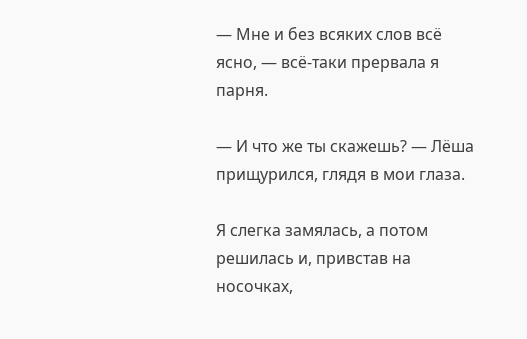— Мне и без всяких слов всё ясно, — всё-таки прервала я парня.

— И что же ты скажешь? — Лёша прищурился, глядя в мои глаза.

Я слегка замялась, а потом решилась и, привстав на носочках,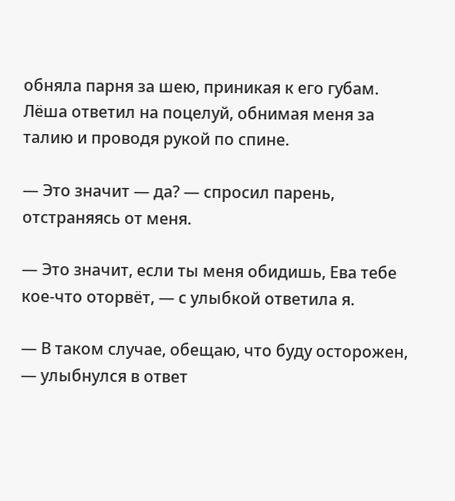обняла парня за шею, приникая к его губам. Лёша ответил на поцелуй, обнимая меня за талию и проводя рукой по спине.

— Это значит — да? — спросил парень, отстраняясь от меня.

— Это значит, если ты меня обидишь, Ева тебе кое-что оторвёт, — с улыбкой ответила я.

— В таком случае, обещаю, что буду осторожен, — улыбнулся в ответ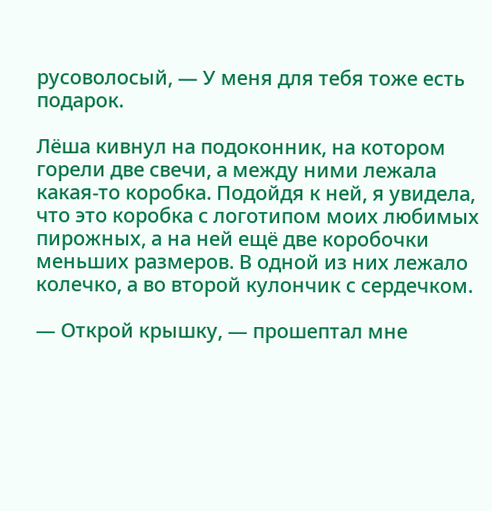русоволосый, — У меня для тебя тоже есть подарок.

Лёша кивнул на подоконник, на котором горели две свечи, а между ними лежала какая-то коробка. Подойдя к ней, я увидела, что это коробка с логотипом моих любимых пирожных, а на ней ещё две коробочки меньших размеров. В одной из них лежало колечко, а во второй кулончик с сердечком.

— Открой крышку, — прошептал мне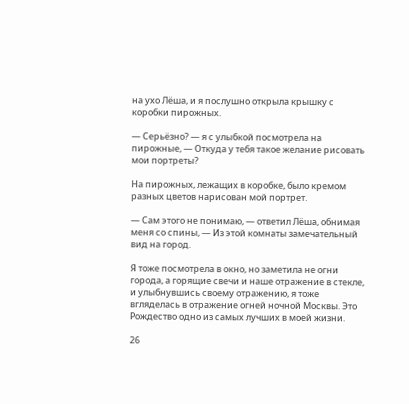на ухо Лёша, и я послушно открыла крышку с коробки пирожных.

— Серьёзно? — я с улыбкой посмотрела на пирожные, — Откуда у тебя такое желание рисовать мои портреты?

На пирожных, лежащих в коробке, было кремом разных цветов нарисован мой портрет.

— Сам этого не понимаю, — ответил Лёша, обнимая меня со спины, — Из этой комнаты замечательный вид на город.

Я тоже посмотрела в окно, но заметила не огни города, а горящие свечи и наше отражение в стекле, и улыбнувшись своему отражению, я тоже вгляделась в отражение огней ночной Москвы. Это Рождество одно из самых лучших в моей жизни.

26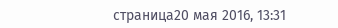страница20 мая 2016, 13:31